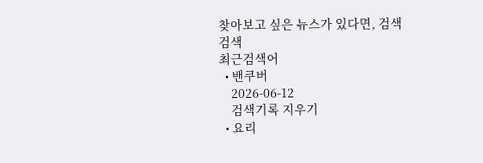찾아보고 싶은 뉴스가 있다면, 검색
검색
최근검색어
  • 밴쿠버
    2026-06-12
    검색기록 지우기
  • 요리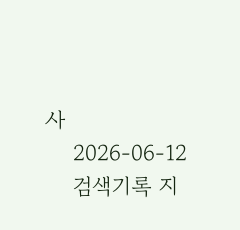사
    2026-06-12
    검색기록 지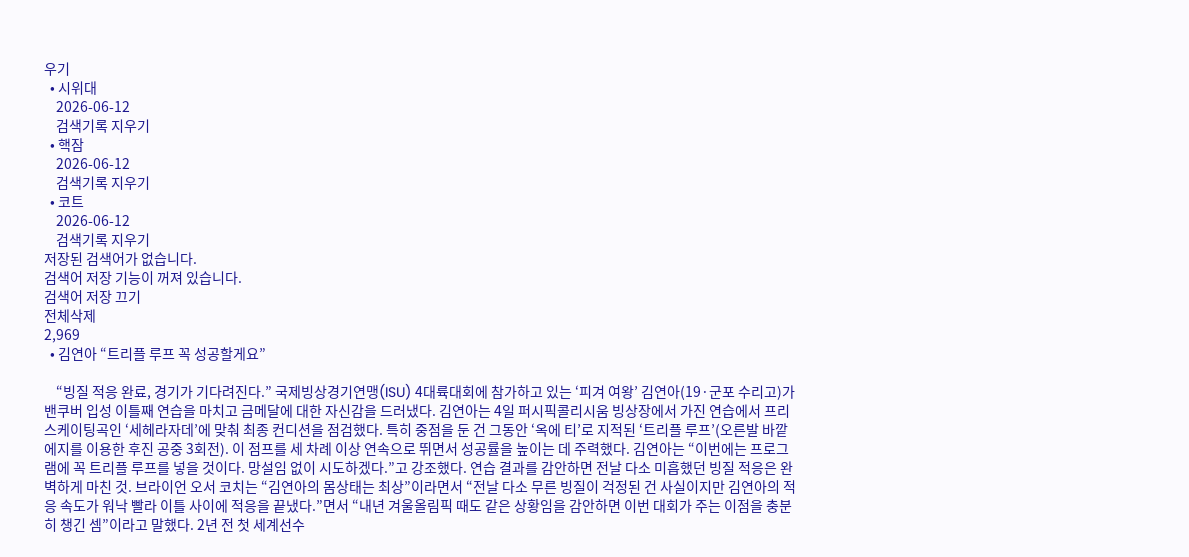우기
  • 시위대
    2026-06-12
    검색기록 지우기
  • 핵잠
    2026-06-12
    검색기록 지우기
  • 코트
    2026-06-12
    검색기록 지우기
저장된 검색어가 없습니다.
검색어 저장 기능이 꺼져 있습니다.
검색어 저장 끄기
전체삭제
2,969
  • 김연아 “트리플 루프 꼭 성공할게요”

    “빙질 적응 완료, 경기가 기다려진다.” 국제빙상경기연맹(ISU) 4대륙대회에 참가하고 있는 ‘피겨 여왕’ 김연아(19·군포 수리고)가 밴쿠버 입성 이틀째 연습을 마치고 금메달에 대한 자신감을 드러냈다. 김연아는 4일 퍼시픽콜리시움 빙상장에서 가진 연습에서 프리스케이팅곡인 ‘세헤라자데’에 맞춰 최종 컨디션을 점검했다. 특히 중점을 둔 건 그동안 ‘옥에 티’로 지적된 ‘트리플 루프’(오른발 바깥 에지를 이용한 후진 공중 3회전). 이 점프를 세 차례 이상 연속으로 뛰면서 성공률을 높이는 데 주력했다. 김연아는 “이번에는 프로그램에 꼭 트리플 루프를 넣을 것이다. 망설임 없이 시도하겠다.”고 강조했다. 연습 결과를 감안하면 전날 다소 미흡했던 빙질 적응은 완벽하게 마친 것. 브라이언 오서 코치는 “김연아의 몸상태는 최상”이라면서 “전날 다소 무른 빙질이 걱정된 건 사실이지만 김연아의 적응 속도가 워낙 빨라 이틀 사이에 적응을 끝냈다.”면서 “내년 겨울올림픽 때도 같은 상황임을 감안하면 이번 대회가 주는 이점을 충분히 챙긴 셈”이라고 말했다. 2년 전 첫 세계선수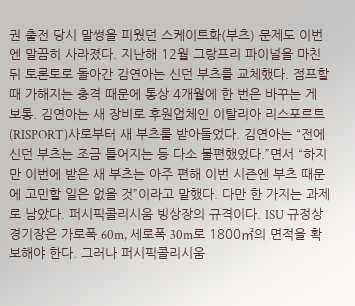권 출전 당시 말썽을 피웠던 스케이트화(부츠) 문제도 이번엔 말끔히 사라졌다. 지난해 12월 그랑프리 파이널을 마친 뒤 토론토로 돌아간 김연아는 신던 부츠를 교체했다. 점프할 때 가해지는 충격 때문에 통상 4개월에 한 번은 바꾸는 게 보통. 김연아는 새 장비로 후원업체인 이탈리아 리스포르트(RISPORT)사로부터 새 부츠를 받아들었다. 김연아는 “전에 신던 부츠는 조금 틀어지는 등 다소 불편했었다.”면서 “하지만 이번에 받은 새 부츠는 아주 편해 이번 시즌엔 부츠 때문에 고민할 일은 없을 것”이라고 말했다. 다만 한 가지는 과제로 남았다. 퍼시픽콜리시움 빙상장의 규격이다. ISU 규정상 경기장은 가로폭 60m, 세로폭 30m로 1800㎡의 면적을 확보해야 한다. 그러나 퍼시픽콜리시움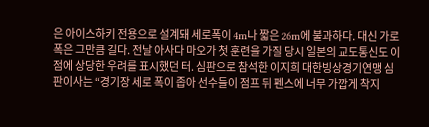은 아이스하키 전용으로 설계돼 세로폭이 4m나 짧은 26m에 불과하다. 대신 가로폭은 그만큼 길다. 전날 아사다 마오가 첫 훈련을 가질 당시 일본의 교도통신도 이 점에 상당한 우려를 표시했던 터. 심판으로 참석한 이지희 대한빙상경기연맹 심판이사는 “경기장 세로 폭이 좁아 선수들이 점프 뒤 펜스에 너무 가깝게 착지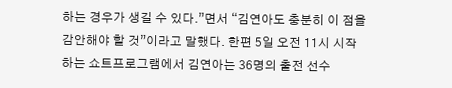하는 경우가 생길 수 있다.”면서 “김연아도 충분히 이 점을 감안해야 할 것”이라고 말했다. 한편 5일 오전 11시 시작하는 쇼트프로그램에서 김연아는 36명의 출전 선수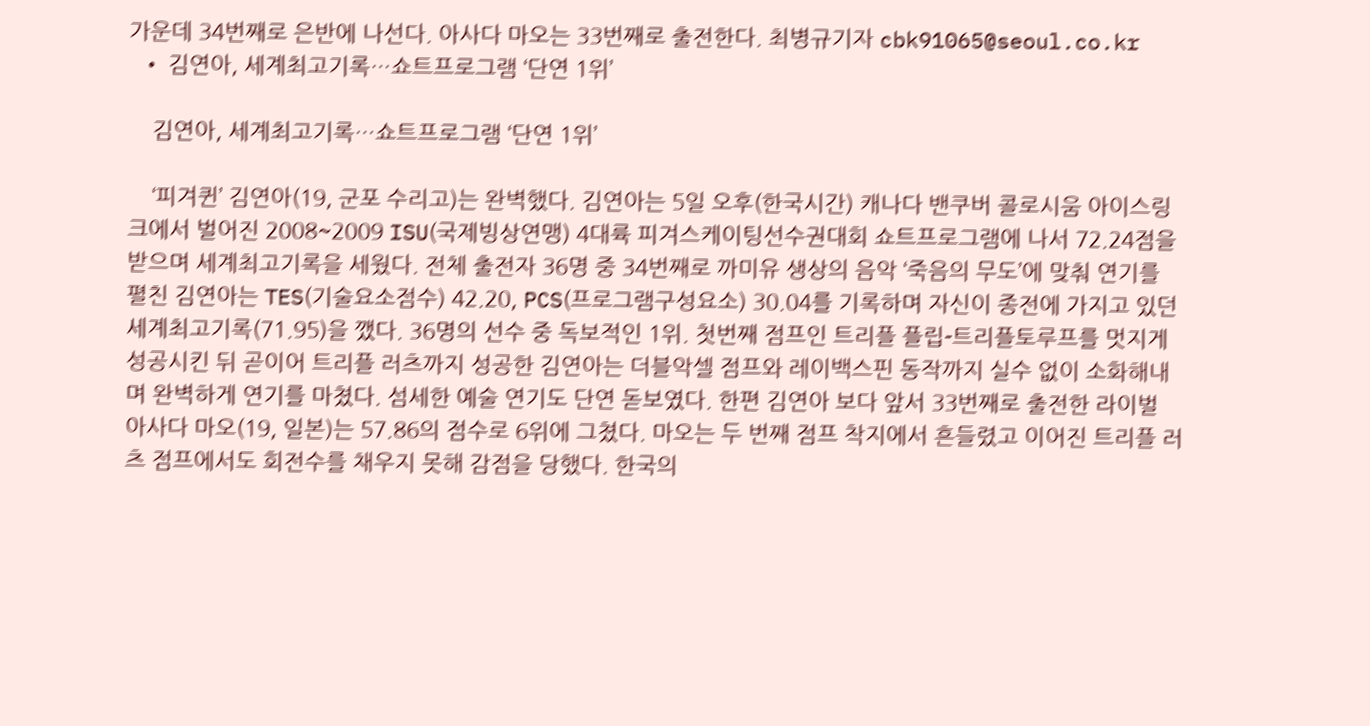가운데 34번째로 은반에 나선다. 아사다 마오는 33번째로 출전한다. 최병규기자 cbk91065@seoul.co.kr
  • 김연아, 세계최고기록…쇼트프로그램 ‘단연 1위’

    김연아, 세계최고기록…쇼트프로그램 ‘단연 1위’

    ‘피겨퀸’ 김연아(19, 군포 수리고)는 완벽했다. 김연아는 5일 오후(한국시간) 캐나다 밴쿠버 콜로시움 아이스링크에서 벌어진 2008~2009 ISU(국제빙상연맹) 4대륙 피겨스케이팅선수권대회 쇼트프로그램에 나서 72.24점을 받으며 세계최고기록을 세웠다. 전체 출전자 36명 중 34번째로 까미유 생상의 음악 ‘죽음의 무도’에 맞춰 연기를 펼친 김연아는 TES(기술요소점수) 42.20, PCS(프로그램구성요소) 30.04를 기록하며 자신이 종전에 가지고 있던 세계최고기록(71.95)을 깼다. 36명의 선수 중 독보적인 1위. 첫번째 점프인 트리플 플립-트리플토루프를 멋지게 성공시킨 뒤 곧이어 트리플 러츠까지 성공한 김연아는 더블악셀 점프와 레이백스핀 동작까지 실수 없이 소화해내며 완벽하게 연기를 마쳤다. 섬세한 예술 연기도 단연 돋보였다. 한편 김연아 보다 앞서 33번째로 출전한 라이벌 아사다 마오(19, 일본)는 57.86의 점수로 6위에 그쳤다. 마오는 두 번째 점프 착지에서 흔들렸고 이어진 트리플 러츠 점프에서도 회전수를 채우지 못해 감점을 당했다. 한국의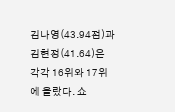김나영(43.94점)과 김현정(41.64)은 각각 16위와 17위에 올랐다. 쇼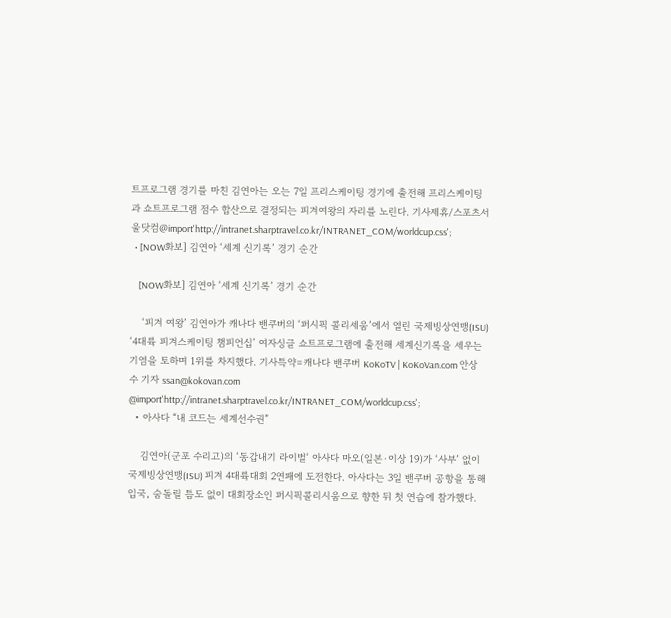트프로그램 경기를 마친 김연아는 오는 7일 프리스케이팅 경기에 출전해 프리스케이팅과 쇼트프로그램 점수 합산으로 결정되는 피겨여왕의 자리를 노린다. 기사제휴/스포츠서울닷컴@import'http://intranet.sharptravel.co.kr/INTRANET_COM/worldcup.css';
  • [NOW화보] 김연아 ‘세계 신기록’ 경기 순간

    [NOW화보] 김연아 ‘세계 신기록’ 경기 순간

    ‘피겨 여왕’ 김연아가 캐나다 밴쿠버의 ‘퍼시픽 콜리세움’에서 열린 국제빙상연맹(ISU) ‘4대륙 피겨스케이팅 챔피언십’ 여자싱글 쇼트프로그램에 출전해 세계신기록을 세우는 기염을 토하며 1위를 차지했다. 기사특약=캐나다 밴쿠버 KoKoTV | KoKoVan.com 안상수 기자 ssan@kokovan.com @import'http://intranet.sharptravel.co.kr/INTRANET_COM/worldcup.css';
  • 아사다 “내 코드는 세계선수권”

    김연아(군포 수리고)의 ‘동갑내기 라이벌‘ 아사다 마오(일본·이상 19)가 ‘사부’ 없이 국제빙상연맹(ISU) 피겨 4대륙대회 2연패에 도전한다. 아사다는 3일 밴쿠버 공항을 통해 입국, 숨돌릴 틈도 없이 대회장소인 퍼시픽콜리시움으로 향한 뒤 첫 연습에 참가했다.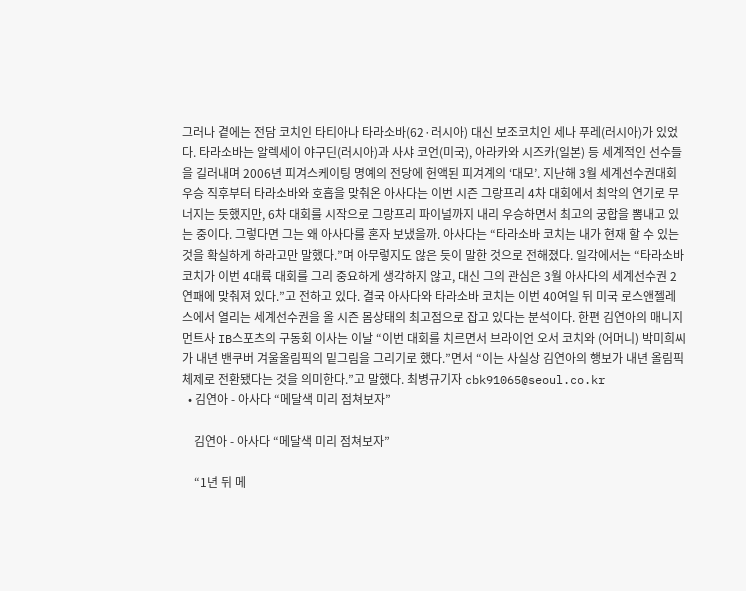그러나 곁에는 전담 코치인 타티아나 타라소바(62·러시아) 대신 보조코치인 세나 푸레(러시아)가 있었다. 타라소바는 알렉세이 야구딘(러시아)과 사샤 코언(미국), 아라카와 시즈카(일본) 등 세계적인 선수들을 길러내며 2006년 피겨스케이팅 명예의 전당에 헌액된 피겨계의 ‘대모’. 지난해 3월 세계선수권대회 우승 직후부터 타라소바와 호흡을 맞춰온 아사다는 이번 시즌 그랑프리 4차 대회에서 최악의 연기로 무너지는 듯했지만, 6차 대회를 시작으로 그랑프리 파이널까지 내리 우승하면서 최고의 궁합을 뽐내고 있는 중이다. 그렇다면 그는 왜 아사다를 혼자 보냈을까. 아사다는 “타라소바 코치는 내가 현재 할 수 있는 것을 확실하게 하라고만 말했다.”며 아무렇지도 않은 듯이 말한 것으로 전해졌다. 일각에서는 “타라소바 코치가 이번 4대륙 대회를 그리 중요하게 생각하지 않고, 대신 그의 관심은 3월 아사다의 세계선수권 2연패에 맞춰져 있다.”고 전하고 있다. 결국 아사다와 타라소바 코치는 이번 40여일 뒤 미국 로스앤젤레스에서 열리는 세계선수권을 올 시즌 몸상태의 최고점으로 잡고 있다는 분석이다. 한편 김연아의 매니지먼트사 IB스포츠의 구동회 이사는 이날 “이번 대회를 치르면서 브라이언 오서 코치와 (어머니) 박미희씨가 내년 밴쿠버 겨울올림픽의 밑그림을 그리기로 했다.”면서 “이는 사실상 김연아의 행보가 내년 올림픽 체제로 전환됐다는 것을 의미한다.”고 말했다. 최병규기자 cbk91065@seoul.co.kr
  • 김연아 - 아사다 “메달색 미리 점쳐보자”

    김연아 - 아사다 “메달색 미리 점쳐보자”

    “1년 뒤 메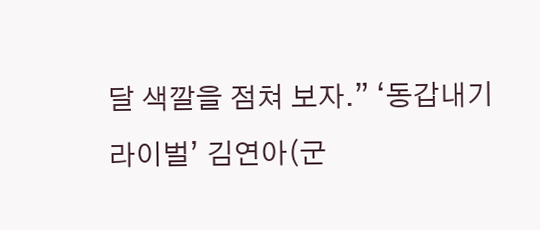달 색깔을 점쳐 보자.” ‘동갑내기 라이벌’ 김연아(군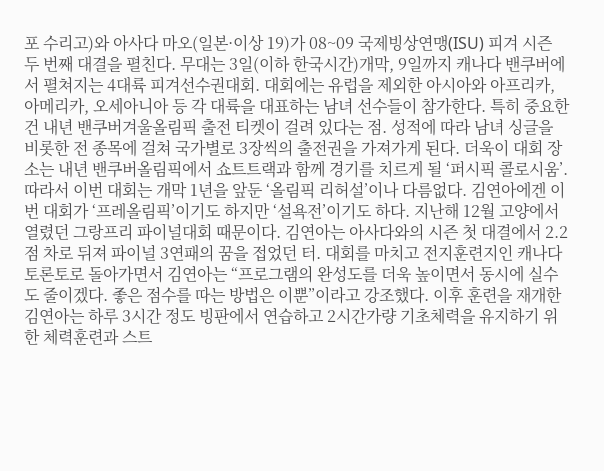포 수리고)와 아사다 마오(일본·이상 19)가 08~09 국제빙상연맹(ISU) 피겨 시즌 두 번째 대결을 펼친다. 무대는 3일(이하 한국시간)개막, 9일까지 캐나다 밴쿠버에서 펼쳐지는 4대륙 피겨선수권대회. 대회에는 유럽을 제외한 아시아와 아프리카, 아메리카, 오세아니아 등 각 대륙을 대표하는 남녀 선수들이 참가한다. 특히 중요한 건 내년 밴쿠버겨울올림픽 출전 티켓이 걸려 있다는 점. 성적에 따라 남녀 싱글을 비롯한 전 종목에 걸쳐 국가별로 3장씩의 출전권을 가져가게 된다. 더욱이 대회 장소는 내년 밴쿠버올림픽에서 쇼트트랙과 함께 경기를 치르게 될 ‘퍼시픽 콜로시움’. 따라서 이번 대회는 개막 1년을 앞둔 ‘올림픽 리허설’이나 다름없다. 김연아에겐 이번 대회가 ‘프레올림픽’이기도 하지만 ‘설욕전’이기도 하다. 지난해 12월 고양에서 열렸던 그랑프리 파이널대회 때문이다. 김연아는 아사다와의 시즌 첫 대결에서 2.2점 차로 뒤져 파이널 3연패의 꿈을 접었던 터. 대회를 마치고 전지훈련지인 캐나다 토론토로 돌아가면서 김연아는 “프로그램의 완성도를 더욱 높이면서 동시에 실수도 줄이겠다. 좋은 점수를 따는 방법은 이뿐”이라고 강조했다. 이후 훈련을 재개한 김연아는 하루 3시간 정도 빙판에서 연습하고 2시간가량 기초체력을 유지하기 위한 체력훈련과 스트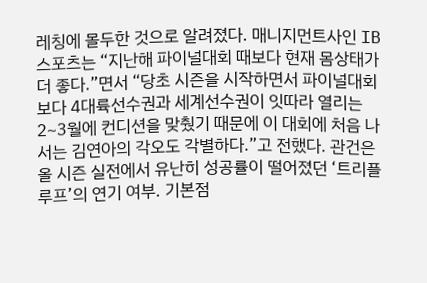레칭에 몰두한 것으로 알려졌다. 매니지먼트사인 IB스포츠는 “지난해 파이널대회 때보다 현재 몸상태가 더 좋다.”면서 “당초 시즌을 시작하면서 파이널대회보다 4대륙선수권과 세계선수권이 잇따라 열리는 2~3월에 컨디션을 맞췄기 때문에 이 대회에 처음 나서는 김연아의 각오도 각별하다.”고 전했다. 관건은 올 시즌 실전에서 유난히 성공률이 떨어졌던 ‘트리플 루프’의 연기 여부. 기본점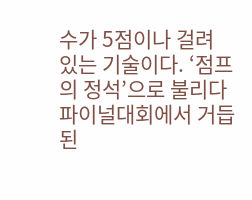수가 5점이나 걸려 있는 기술이다. ‘점프의 정석’으로 불리다 파이널대회에서 거듭된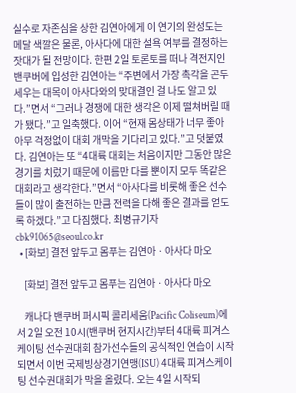실수로 자존심을 상한 김연아에게 이 연기의 완성도는 메달 색깔은 물론, 아사다에 대한 설욕 여부를 결정하는 잣대가 될 전망이다. 한편 2일 토론토를 떠나 격전지인 밴쿠버에 입성한 김연아는 “주변에서 가장 촉각을 곤두세우는 대목이 아사다와의 맞대결인 걸 나도 알고 있다.”면서 “그러나 경쟁에 대한 생각은 이제 떨쳐버릴 때가 됐다.”고 일축했다. 이어 “현재 몸상태가 너무 좋아 아무 걱정없이 대회 개막을 기다리고 있다.”고 덧붙였다. 김연아는 또 “4대륙 대회는 처음이지만 그동안 많은 경기를 치렀기 때문에 이름만 다를 뿐이지 모두 똑같은 대회라고 생각한다.”면서 “아사다를 비롯해 좋은 선수들이 많이 출전하는 만큼 전력을 다해 좋은 결과를 얻도록 하겠다.”고 다짐했다. 최병규기자 cbk91065@seoul.co.kr
  • [화보] 결전 앞두고 몸푸는 김연아ㆍ아사다 마오

    [화보] 결전 앞두고 몸푸는 김연아ㆍ아사다 마오

    캐나다 밴쿠버 퍼시픽 콜리세움(Pacific Coliseum)에서 2일 오전 10시(밴쿠버 현지시간)부터 4대륙 피겨스케이팅 선수권대회 참가선수들의 공식적인 연습이 시작되면서 이번 국제빙상경기연맹(ISU) 4대륙 피겨스케이팅 선수권대회가 막을 올렸다. 오는 4일 시작되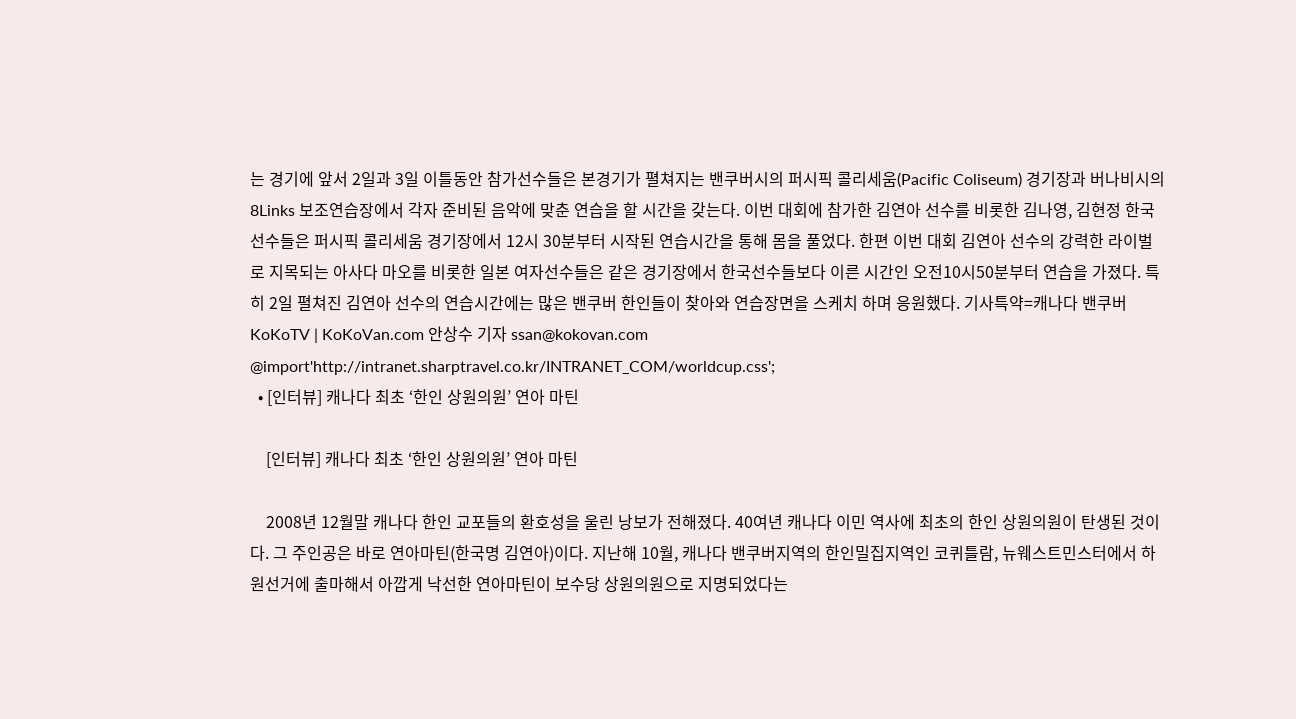는 경기에 앞서 2일과 3일 이틀동안 참가선수들은 본경기가 펼쳐지는 밴쿠버시의 퍼시픽 콜리세움(Pacific Coliseum) 경기장과 버나비시의 8Links 보조연습장에서 각자 준비된 음악에 맞춘 연습을 할 시간을 갖는다. 이번 대회에 참가한 김연아 선수를 비롯한 김나영, 김현정 한국선수들은 퍼시픽 콜리세움 경기장에서 12시 30분부터 시작된 연습시간을 통해 몸을 풀었다. 한편 이번 대회 김연아 선수의 강력한 라이벌로 지목되는 아사다 마오를 비롯한 일본 여자선수들은 같은 경기장에서 한국선수들보다 이른 시간인 오전10시50분부터 연습을 가졌다. 특히 2일 펼쳐진 김연아 선수의 연습시간에는 많은 밴쿠버 한인들이 찾아와 연습장면을 스케치 하며 응원했다. 기사특약=캐나다 밴쿠버 KoKoTV | KoKoVan.com 안상수 기자 ssan@kokovan.com @import'http://intranet.sharptravel.co.kr/INTRANET_COM/worldcup.css';
  • [인터뷰] 캐나다 최초 ‘한인 상원의원’ 연아 마틴

    [인터뷰] 캐나다 최초 ‘한인 상원의원’ 연아 마틴

    2008년 12월말 캐나다 한인 교포들의 환호성을 울린 낭보가 전해졌다. 40여년 캐나다 이민 역사에 최초의 한인 상원의원이 탄생된 것이다. 그 주인공은 바로 연아마틴(한국명 김연아)이다. 지난해 10월, 캐나다 밴쿠버지역의 한인밀집지역인 코퀴틀람, 뉴웨스트민스터에서 하원선거에 출마해서 아깝게 낙선한 연아마틴이 보수당 상원의원으로 지명되었다는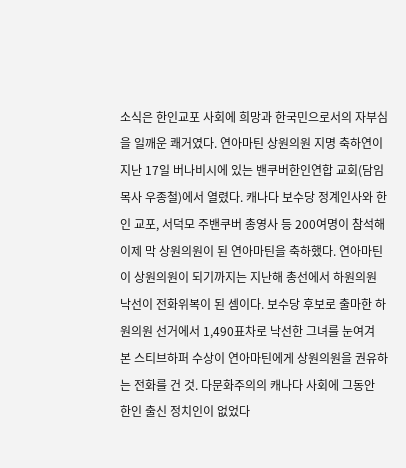소식은 한인교포 사회에 희망과 한국민으로서의 자부심을 일깨운 쾌거였다. 연아마틴 상원의원 지명 축하연이 지난 17일 버나비시에 있는 밴쿠버한인연합 교회(담임목사 우종철)에서 열렸다. 캐나다 보수당 정계인사와 한인 교포, 서덕모 주밴쿠버 총영사 등 200여명이 참석해 이제 막 상원의원이 된 연아마틴을 축하했다. 연아마틴이 상원의원이 되기까지는 지난해 총선에서 하원의원 낙선이 전화위복이 된 셈이다. 보수당 후보로 출마한 하원의원 선거에서 1,490표차로 낙선한 그녀를 눈여겨 본 스티브하퍼 수상이 연아마틴에게 상원의원을 권유하는 전화를 건 것. 다문화주의의 캐나다 사회에 그동안 한인 출신 정치인이 없었다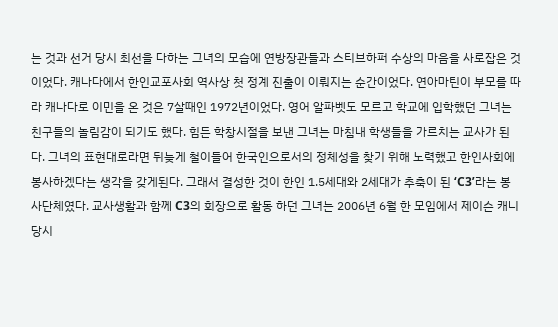는 것과 선거 당시 최선을 다하는 그녀의 모습에 연방장관들과 스티브하퍼 수상의 마음을 사로잡은 것이었다. 캐나다에서 한인교포사회 역사상 첫 정계 진출이 이뤄지는 순간이었다. 연아마틴이 부모를 따라 캐나다로 이민을 온 것은 7살때인 1972년이었다. 영어 알파벳도 모르고 학교에 입학했던 그녀는 친구들의 놀림감이 되기도 했다. 힘든 학창시절을 보낸 그녀는 마침내 학생들을 가르치는 교사가 된다. 그녀의 표현대로라면 뒤늦게 철이들어 한국인으로서의 정체성을 찾기 위해 노력했고 한인사회에 봉사하겠다는 생각을 갖게된다. 그래서 결성한 것이 한인 1.5세대와 2세대가 추축이 된 ‘C3’라는 봉사단체였다. 교사생활과 함께 C3의 회장으로 활동 하던 그녀는 2006년 6월 한 모임에서 제이슨 캐니 당시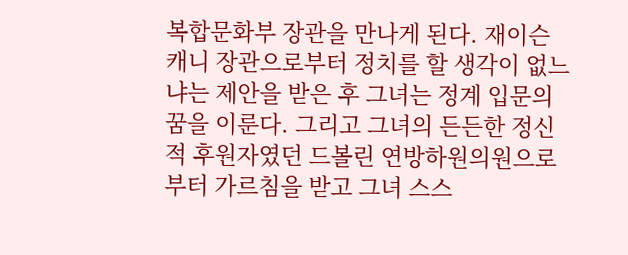복합문화부 장관을 만나게 된다. 재이슨 캐니 장관으로부터 정치를 할 생각이 없느냐는 제안을 받은 후 그녀는 정계 입문의 꿈을 이룬다. 그리고 그녀의 든든한 정신적 후원자였던 드볼린 연방하원의원으로부터 가르침을 받고 그녀 스스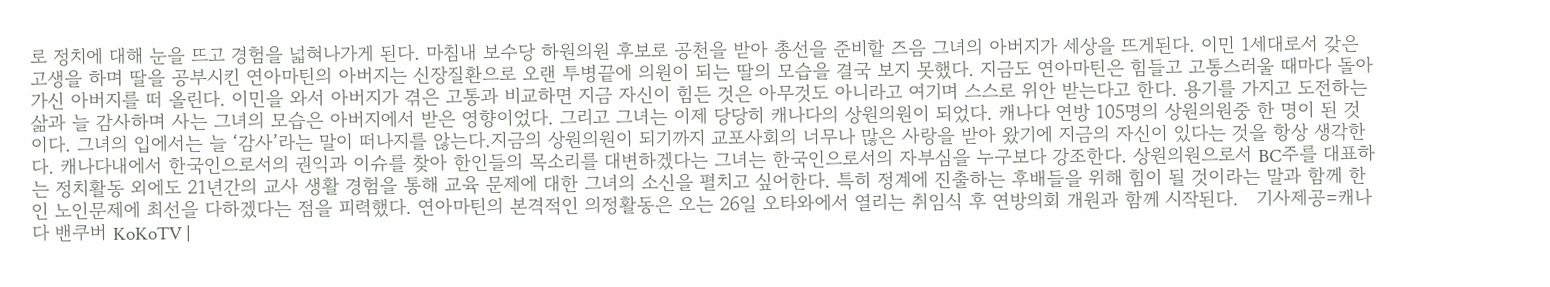로 정치에 대해 눈을 뜨고 경험을 넓혀나가게 된다. 마침내 보수당 하원의원 후보로 공천을 받아 총선을 준비할 즈음 그녀의 아버지가 세상을 뜨게된다. 이민 1세대로서 갖은 고생을 하며 딸을 공부시킨 연아마틴의 아버지는 신장질환으로 오랜 투병끝에 의원이 되는 딸의 모습을 결국 보지 못했다. 지금도 연아마틴은 힘들고 고통스러울 때마다 돌아가신 아버지를 떠 올린다. 이민을 와서 아버지가 겪은 고통과 비교하면 지금 자신이 힘든 것은 아무것도 아니라고 여기며 스스로 위안 받는다고 한다. 용기를 가지고 도전하는 삶과 늘 감사하며 사는 그녀의 모습은 아버지에서 받은 영향이었다. 그리고 그녀는 이제 당당히 캐나다의 상원의원이 되었다. 캐나다 연방 105명의 상원의원중 한 명이 된 것이다. 그녀의 입에서는 늘 ‘감사’라는 말이 떠나지를 않는다.지금의 상원의원이 되기까지 교포사회의 너무나 많은 사랑을 받아 왔기에 지금의 자신이 있다는 것을 항상 생각한다. 캐나다내에서 한국인으로서의 권익과 이슈를 찾아 한인들의 목소리를 대변하겠다는 그녀는 한국인으로서의 자부심을 누구보다 강조한다. 상원의원으로서 BC주를 대표하는 정치활동 외에도 21년간의 교사 생활 경험을 통해 교육 문제에 대한 그녀의 소신을 펼치고 싶어한다. 특히 정계에 진출하는 후배들을 위해 힘이 될 것이라는 말과 함께 한인 노인문제에 최선을 다하겠다는 점을 피력했다. 연아마틴의 본격적인 의정활동은 오는 26일 오타와에서 열리는 취임식 후 연방의회 개원과 함께 시작된다.   기사제공=캐나다 밴쿠버 KoKoTV |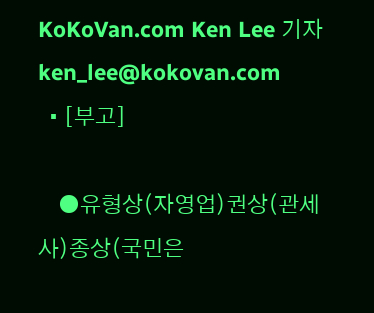KoKoVan.com Ken Lee 기자 ken_lee@kokovan.com
  • [부고]

    ●유형상(자영업)권상(관세사)종상(국민은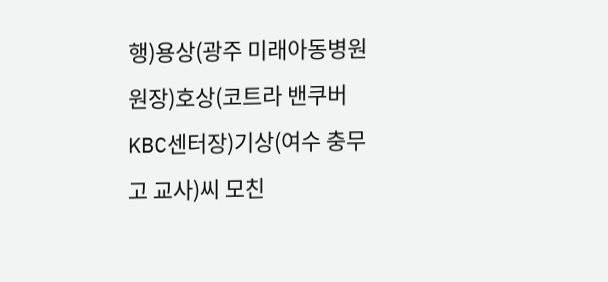행)용상(광주 미래아동병원 원장)호상(코트라 밴쿠버KBC센터장)기상(여수 충무고 교사)씨 모친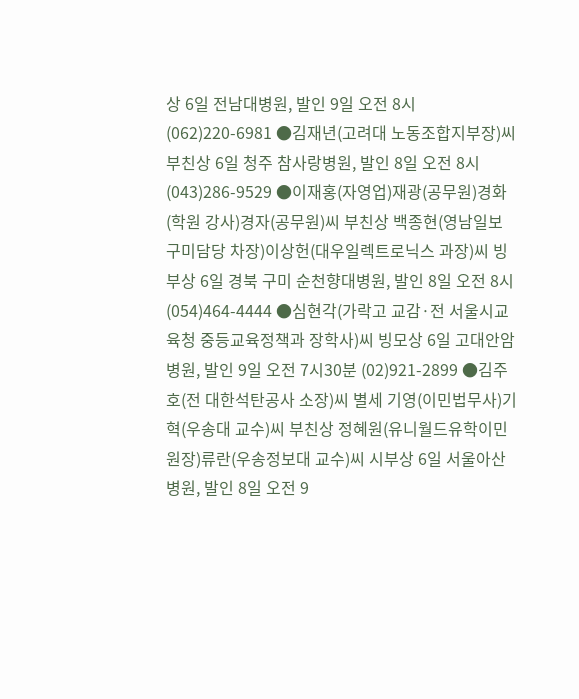상 6일 전남대병원, 발인 9일 오전 8시 (062)220-6981 ●김재년(고려대 노동조합지부장)씨 부친상 6일 청주 참사랑병원, 발인 8일 오전 8시 (043)286-9529 ●이재홍(자영업)재광(공무원)경화(학원 강사)경자(공무원)씨 부친상 백종현(영남일보 구미담당 차장)이상헌(대우일렉트로닉스 과장)씨 빙부상 6일 경북 구미 순천향대병원, 발인 8일 오전 8시 (054)464-4444 ●심현각(가락고 교감·전 서울시교육청 중등교육정책과 장학사)씨 빙모상 6일 고대안암병원, 발인 9일 오전 7시30분 (02)921-2899 ●김주호(전 대한석탄공사 소장)씨 별세 기영(이민법무사)기혁(우송대 교수)씨 부친상 정혜원(유니월드유학이민 원장)류란(우송정보대 교수)씨 시부상 6일 서울아산병원, 발인 8일 오전 9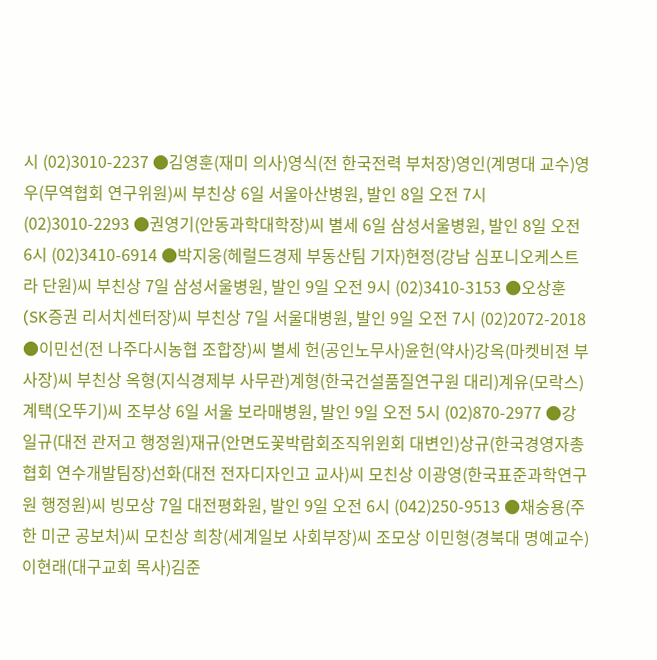시 (02)3010-2237 ●김영훈(재미 의사)영식(전 한국전력 부처장)영인(계명대 교수)영우(무역협회 연구위원)씨 부친상 6일 서울아산병원, 발인 8일 오전 7시 (02)3010-2293 ●권영기(안동과학대학장)씨 별세 6일 삼성서울병원, 발인 8일 오전 6시 (02)3410-6914 ●박지웅(헤럴드경제 부동산팀 기자)현정(강남 심포니오케스트라 단원)씨 부친상 7일 삼성서울병원, 발인 9일 오전 9시 (02)3410-3153 ●오상훈(SK증권 리서치센터장)씨 부친상 7일 서울대병원, 발인 9일 오전 7시 (02)2072-2018 ●이민선(전 나주다시농협 조합장)씨 별세 헌(공인노무사)윤헌(약사)강옥(마켓비젼 부사장)씨 부친상 옥형(지식경제부 사무관)계형(한국건설품질연구원 대리)계유(모락스)계택(오뚜기)씨 조부상 6일 서울 보라매병원, 발인 9일 오전 5시 (02)870-2977 ●강일규(대전 관저고 행정원)재규(안면도꽃박람회조직위윈회 대변인)상규(한국경영자총협회 연수개발팀장)선화(대전 전자디자인고 교사)씨 모친상 이광영(한국표준과학연구원 행정원)씨 빙모상 7일 대전평화원, 발인 9일 오전 6시 (042)250-9513 ●채숭용(주한 미군 공보처)씨 모친상 희창(세계일보 사회부장)씨 조모상 이민형(경북대 명예교수)이현래(대구교회 목사)김준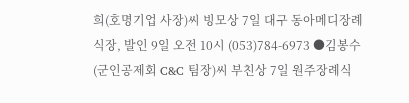희(호명기업 사장)씨 빙모상 7일 대구 동아메디장례식장, 발인 9일 오전 10시 (053)784-6973 ●김봉수(군인공제회 C&C 팀장)씨 부친상 7일 원주장례식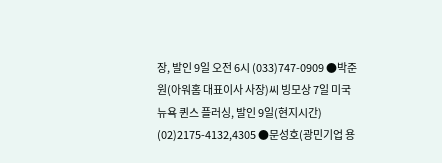장, 발인 9일 오전 6시 (033)747-0909 ●박준원(아워홈 대표이사 사장)씨 빙모상 7일 미국 뉴욕 퀸스 플러싱, 발인 9일(현지시간) (02)2175-4132,4305 ●문성호(광민기업 용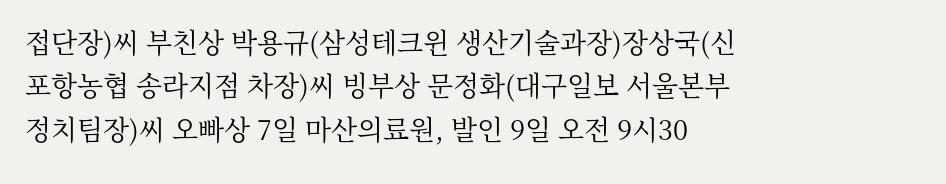접단장)씨 부친상 박용규(삼성테크윈 생산기술과장)장상국(신포항농협 송라지점 차장)씨 빙부상 문정화(대구일보 서울본부 정치팀장)씨 오빠상 7일 마산의료원, 발인 9일 오전 9시30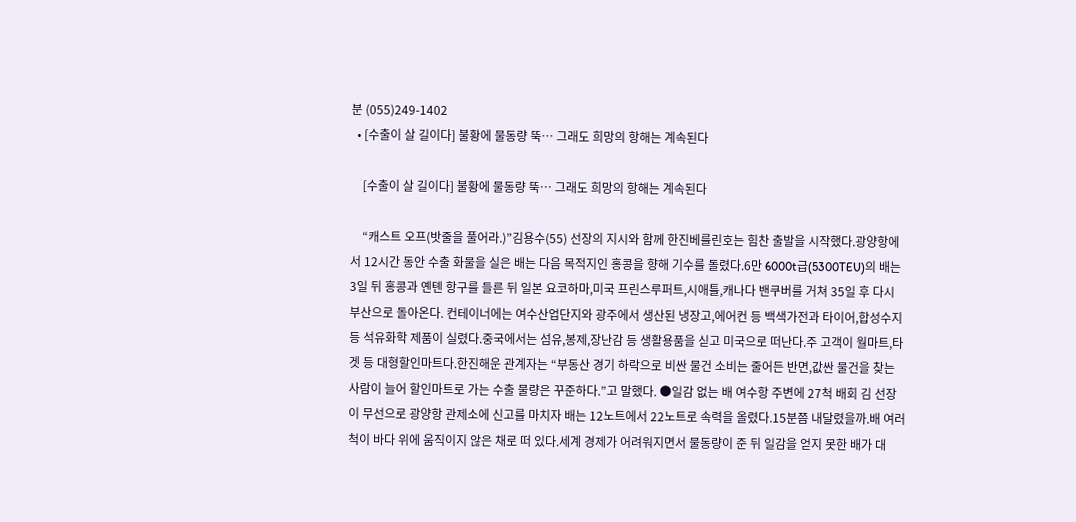분 (055)249-1402
  • [수출이 살 길이다] 불황에 물동량 뚝… 그래도 희망의 항해는 계속된다

    [수출이 살 길이다] 불황에 물동량 뚝… 그래도 희망의 항해는 계속된다

    “캐스트 오프(밧줄을 풀어라.)”김용수(55) 선장의 지시와 함께 한진베를린호는 힘찬 출발을 시작했다.광양항에서 12시간 동안 수출 화물을 실은 배는 다음 목적지인 홍콩을 향해 기수를 돌렸다.6만 6000t급(5300TEU)의 배는 3일 뒤 홍콩과 옌톈 항구를 들른 뒤 일본 요코하마,미국 프린스루퍼트,시애틀,캐나다 밴쿠버를 거쳐 35일 후 다시 부산으로 돌아온다. 컨테이너에는 여수산업단지와 광주에서 생산된 냉장고,에어컨 등 백색가전과 타이어,합성수지 등 석유화학 제품이 실렸다.중국에서는 섬유,봉제,장난감 등 생활용품을 싣고 미국으로 떠난다.주 고객이 월마트,타겟 등 대형할인마트다.한진해운 관계자는 “부동산 경기 하락으로 비싼 물건 소비는 줄어든 반면,값싼 물건을 찾는 사람이 늘어 할인마트로 가는 수출 물량은 꾸준하다.”고 말했다. ●일감 없는 배 여수항 주변에 27척 배회 김 선장이 무선으로 광양항 관제소에 신고를 마치자 배는 12노트에서 22노트로 속력을 올렸다.15분쯤 내달렸을까.배 여러척이 바다 위에 움직이지 않은 채로 떠 있다.세계 경제가 어려워지면서 물동량이 준 뒤 일감을 얻지 못한 배가 대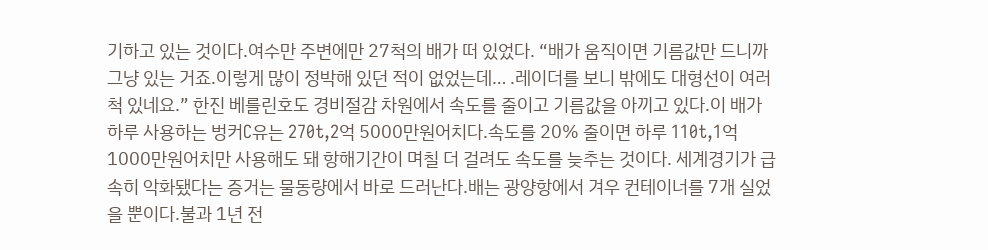기하고 있는 것이다.여수만 주변에만 27척의 배가 떠 있었다. “배가 움직이면 기름값만 드니까 그냥 있는 거죠.이렇게 많이 정박해 있던 적이 없었는데… .레이더를 보니 밖에도 대형선이 여러 척 있네요.” 한진 베를린호도 경비절감 차원에서 속도를 줄이고 기름값을 아끼고 있다.이 배가 하루 사용하는 벙커C유는 270t,2억 5000만원어치다.속도를 20% 줄이면 하루 110t,1억 1000만원어치만 사용해도 돼 항해기간이 며칠 더 걸려도 속도를 늦추는 것이다. 세계경기가 급속히 악화됐다는 증거는 물동량에서 바로 드러난다.배는 광양항에서 겨우 컨테이너를 7개 실었을 뿐이다.불과 1년 전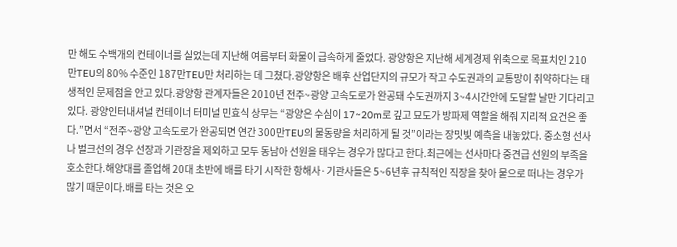만 해도 수백개의 컨테이너를 실었는데 지난해 여름부터 화물이 급속하게 줄었다. 광양항은 지난해 세계경제 위축으로 목표치인 210만TEU의 80% 수준인 187만TEU만 처리하는 데 그쳤다.광양항은 배후 산업단지의 규모가 작고 수도권과의 교통망이 취약하다는 태생적인 문제점을 안고 있다.광양항 관계자들은 2010년 전주~광양 고속도로가 완공돼 수도권까지 3~4시간안에 도달할 날만 기다리고 있다. 광양인터내셔널 컨테이너 터미널 민효식 상무는 “광양은 수심이 17~20m로 깊고 묘도가 방파제 역할을 해줘 지리적 요건은 좋다.”면서 “전주~광양 고속도로가 완공되면 연간 300만TEU의 물동량을 처리하게 될 것”이라는 장밋빛 예측을 내놓았다. 중소형 선사나 벌크선의 경우 선장과 기관장을 제외하고 모두 동남아 선원을 태우는 경우가 많다고 한다.최근에는 선사마다 중견급 선원의 부족을 호소한다.해양대를 졸업해 20대 초반에 배를 타기 시작한 항해사·기관사들은 5~6년후 규칙적인 직장을 찾아 뭍으로 떠나는 경우가 많기 때문이다.배를 타는 것은 오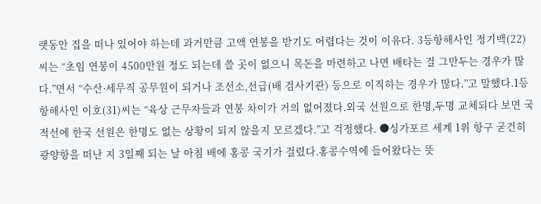랫동안 집을 떠나 있어야 하는데 과거만큼 고액 연봉을 받기도 어렵다는 것이 이유다. 3등항해사인 정기백(22)씨는 “초임 연봉이 4500만원 정도 되는데 쓸 곳이 없으니 목돈을 마련하고 나면 배타는 걸 그만두는 경우가 많다.”면서 “수산·세무직 공무원이 되거나 조선소,선급(배 검사기관) 등으로 이직하는 경우가 많다.”고 말했다.1등항해사인 이호(31)씨는 “육상 근무자들과 연봉 차이가 거의 없어졌다.외국 선원으로 한명,두명 교체되다 보면 국적선에 한국 선원은 한명도 없는 상황이 되지 않을지 모르겠다.”고 걱정했다. ●싱가포르 세계 1위 항구 굳건히 광양항을 떠난 지 3일째 되는 날 아침 배에 홍콩 국기가 걸렸다.홍콩수역에 들어왔다는 뜻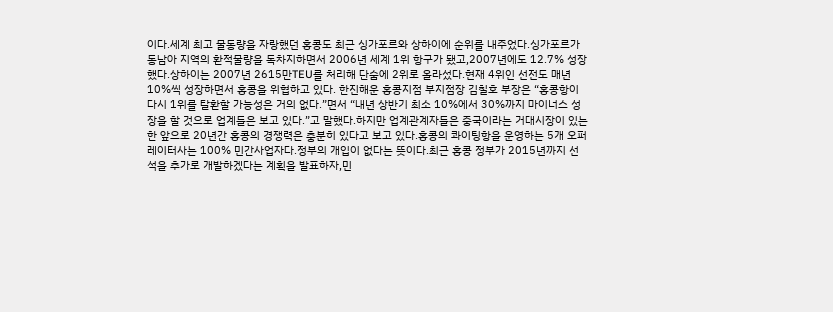이다.세계 최고 물동량을 자랑했던 홍콩도 최근 싱가포르와 상하이에 순위를 내주었다.싱가포르가 동남아 지역의 환적물량을 독차지하면서 2006년 세계 1위 항구가 됐고,2007년에도 12.7% 성장했다.상하이는 2007년 2615만TEU를 처리해 단숨에 2위로 올라섰다.현재 4위인 선전도 매년 10%씩 성장하면서 홍콩을 위협하고 있다. 한진해운 홍콩지점 부지점장 김칠호 부장은 “홍콩항이 다시 1위를 탈환할 가능성은 거의 없다.”면서 “내년 상반기 최소 10%에서 30%까지 마이너스 성장을 할 것으로 업계들은 보고 있다.”고 말했다.하지만 업계관계자들은 중국이라는 거대시장이 있는 한 앞으로 20년간 홍콩의 경쟁력은 충분히 있다고 보고 있다.홍콩의 콰이팅항을 운영하는 5개 오퍼레이터사는 100% 민간사업자다.정부의 개입이 없다는 뜻이다.최근 홍콩 정부가 2015년까지 선석을 추가로 개발하겠다는 계획을 발표하자,민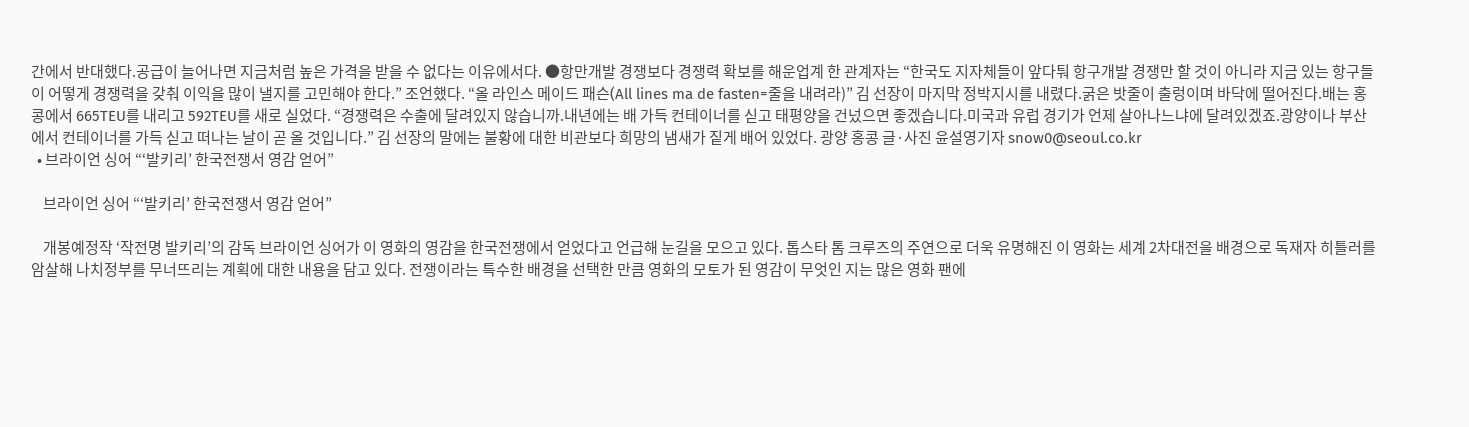간에서 반대했다.공급이 늘어나면 지금처럼 높은 가격을 받을 수 없다는 이유에서다. ●항만개발 경쟁보다 경쟁력 확보를 해운업계 한 관계자는 “한국도 지자체들이 앞다퉈 항구개발 경쟁만 할 것이 아니라 지금 있는 항구들이 어떻게 경쟁력을 갖춰 이익을 많이 낼지를 고민해야 한다.” 조언했다. “올 라인스 메이드 패슨(All lines ma de fasten=줄을 내려라)” 김 선장이 마지막 정박지시를 내렸다.굵은 밧줄이 출렁이며 바닥에 떨어진다.배는 홍콩에서 665TEU를 내리고 592TEU를 새로 실었다. “경쟁력은 수출에 달려있지 않습니까.내년에는 배 가득 컨테이너를 싣고 태평양을 건넜으면 좋겠습니다.미국과 유럽 경기가 언제 살아나느냐에 달려있겠죠.광양이나 부산에서 컨테이너를 가득 싣고 떠나는 날이 곧 올 것입니다.” 김 선장의 말에는 불황에 대한 비관보다 희망의 냄새가 짙게 배어 있었다. 광양 홍콩 글·사진 윤설영기자 snow0@seoul.co.kr
  • 브라이언 싱어 “‘발키리’ 한국전쟁서 영감 얻어”

    브라이언 싱어 “‘발키리’ 한국전쟁서 영감 얻어”

    개봉예정작 ‘작전명 발키리’의 감독 브라이언 싱어가 이 영화의 영감을 한국전쟁에서 얻었다고 언급해 눈길을 모으고 있다. 톱스타 톰 크루즈의 주연으로 더욱 유명해진 이 영화는 세계 2차대전을 배경으로 독재자 히틀러를 암살해 나치정부를 무너뜨리는 계획에 대한 내용을 담고 있다. 전쟁이라는 특수한 배경을 선택한 만큼 영화의 모토가 된 영감이 무엇인 지는 많은 영화 팬에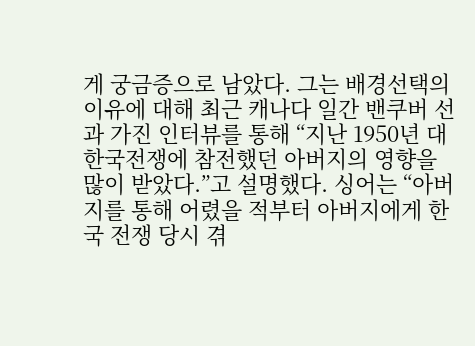게 궁금증으로 남았다. 그는 배경선택의 이유에 대해 최근 캐나다 일간 밴쿠버 선과 가진 인터뷰를 통해 “지난 1950년 대 한국전쟁에 참전했던 아버지의 영향을 많이 받았다.”고 설명했다. 싱어는 “아버지를 통해 어렸을 적부터 아버지에게 한국 전쟁 당시 겪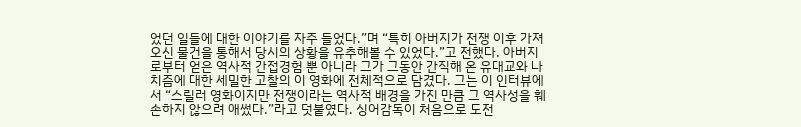었던 일들에 대한 이야기를 자주 들었다.”며 “특히 아버지가 전쟁 이후 가져오신 물건을 통해서 당시의 상황을 유추해볼 수 있었다.”고 전했다. 아버지로부터 얻은 역사적 간접경험 뿐 아니라 그가 그동안 간직해 온 유대교와 나치즘에 대한 세밀한 고찰의 이 영화에 전체적으로 담겼다. 그는 이 인터뷰에서 “스릴러 영화이지만 전쟁이라는 역사적 배경을 가진 만큼 그 역사성을 훼손하지 않으려 애썼다.”라고 덧붙였다. 싱어감독이 처음으로 도전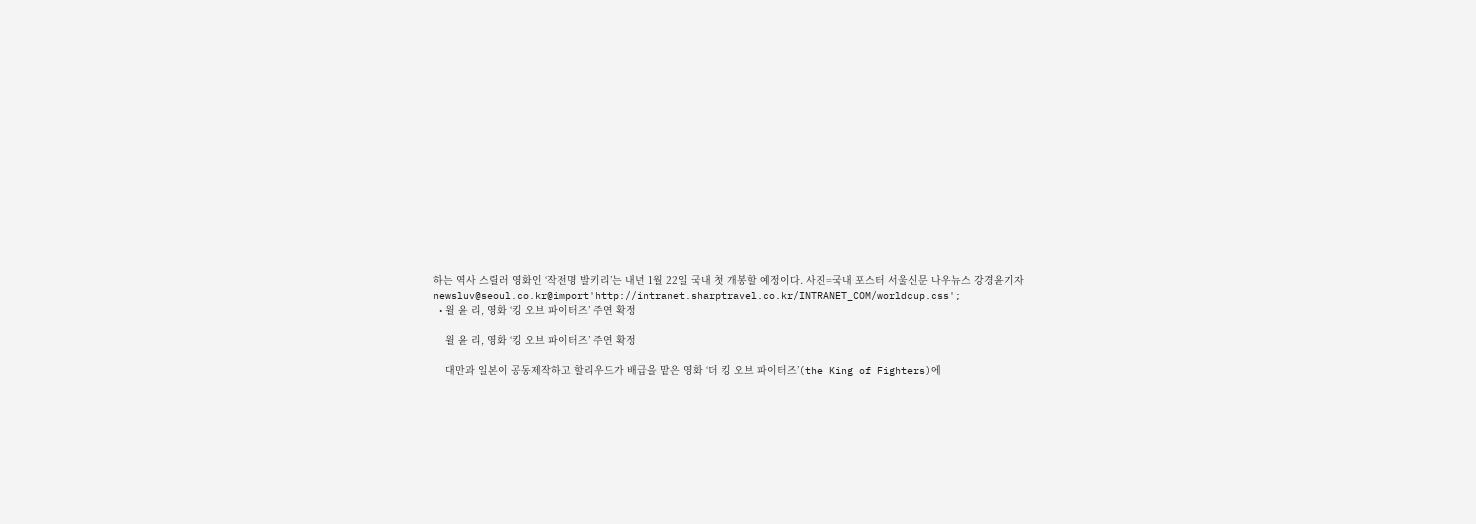하는 역사 스릴러 영화인 ‘작전명 발키리’는 내년 1월 22일 국내 첫 개봉할 예정이다. 사진=국내 포스터 서울신문 나우뉴스 강경윤기자 newsluv@seoul.co.kr@import'http://intranet.sharptravel.co.kr/INTRANET_COM/worldcup.css';
  • 윌 윤 리, 영화 ‘킹 오브 파이터즈’ 주연 확정

    윌 윤 리, 영화 ‘킹 오브 파이터즈’ 주연 확정

    대만과 일본이 공동제작하고 할리우드가 배급을 맡은 영화 ‘더 킹 오브 파이터즈’(the King of Fighters)에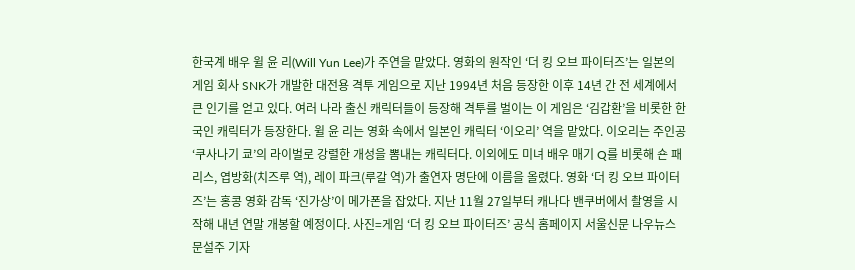한국계 배우 윌 윤 리(Will Yun Lee)가 주연을 맡았다. 영화의 원작인 ‘더 킹 오브 파이터즈’는 일본의 게임 회사 SNK가 개발한 대전용 격투 게임으로 지난 1994년 처음 등장한 이후 14년 간 전 세계에서 큰 인기를 얻고 있다. 여러 나라 출신 캐릭터들이 등장해 격투를 벌이는 이 게임은 ‘김갑환’을 비롯한 한국인 캐릭터가 등장한다. 윌 윤 리는 영화 속에서 일본인 캐릭터 ‘이오리’ 역을 맡았다. 이오리는 주인공 ‘쿠사나기 쿄’의 라이벌로 강렬한 개성을 뽐내는 캐릭터다. 이외에도 미녀 배우 매기 Q를 비롯해 숀 패리스, 엽방화(치즈루 역), 레이 파크(루갈 역)가 출연자 명단에 이름을 올렸다. 영화 ‘더 킹 오브 파이터즈’는 홍콩 영화 감독 ‘진가상’이 메가폰을 잡았다. 지난 11월 27일부터 캐나다 밴쿠버에서 촬영을 시작해 내년 연말 개봉할 예정이다. 사진=게임 ‘더 킹 오브 파이터즈’ 공식 홈페이지 서울신문 나우뉴스 문설주 기자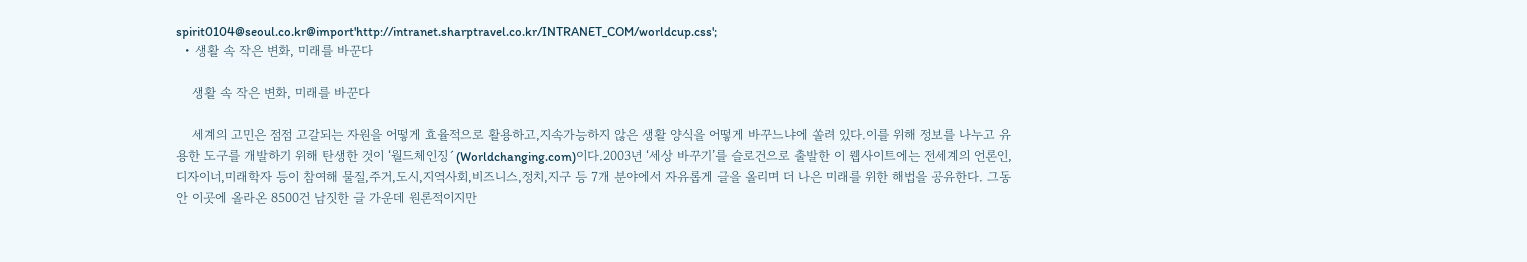spirit0104@seoul.co.kr@import'http://intranet.sharptravel.co.kr/INTRANET_COM/worldcup.css';
  • 생활 속 작은 변화, 미래를 바꾼다

    생활 속 작은 변화, 미래를 바꾼다

    세계의 고민은 점점 고갈되는 자원을 어떻게 효율적으로 활용하고,지속가능하지 않은 생활 양식을 어떻게 바꾸느냐에 쏠려 있다.이를 위해 정보를 나누고 유용한 도구를 개발하기 위해 탄생한 것이 ‘월드체인징´(Worldchanging.com)이다.2003년 ‘세상 바꾸기’를 슬로건으로 출발한 이 웹사이트에는 전세계의 언론인,디자이너,미래학자 등이 참여해 물질,주거,도시,지역사회,비즈니스,정치,지구 등 7개 분야에서 자유롭게 글을 올리며 더 나은 미래를 위한 해법을 공유한다. 그동안 이곳에 올라온 8500건 남짓한 글 가운데 원론적이지만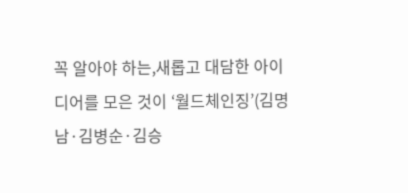꼭 알아야 하는,새롭고 대담한 아이디어를 모은 것이 ‘월드체인징’(김명남·김병순·김승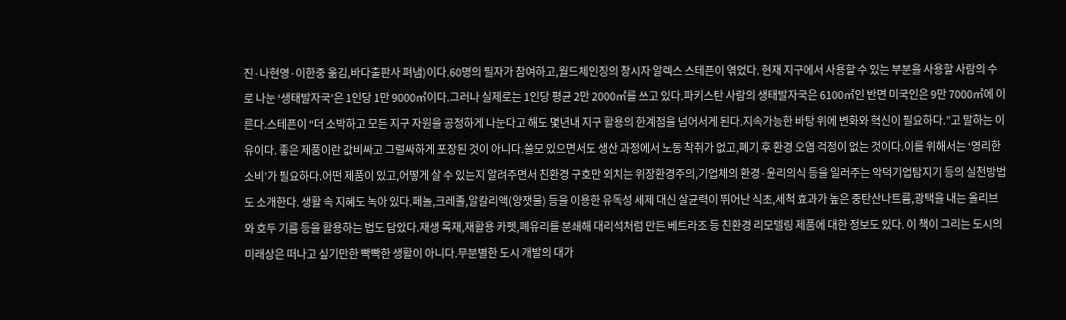진·나현영·이한중 옮김,바다출판사 펴냄)이다.60명의 필자가 참여하고,월드체인징의 창시자 알렉스 스테픈이 엮었다. 현재 지구에서 사용할 수 있는 부분을 사용할 사람의 수로 나눈 ‘생태발자국’은 1인당 1만 9000㎡이다.그러나 실제로는 1인당 평균 2만 2000㎡를 쓰고 있다.파키스탄 사람의 생태발자국은 6100㎡인 반면 미국인은 9만 7000㎡에 이른다.스테픈이 “더 소박하고 모든 지구 자원을 공정하게 나눈다고 해도 몇년내 지구 활용의 한계점을 넘어서게 된다.지속가능한 바탕 위에 변화와 혁신이 필요하다.”고 말하는 이유이다. 좋은 제품이란 값비싸고 그럴싸하게 포장된 것이 아니다.쓸모 있으면서도 생산 과정에서 노동 착취가 없고,폐기 후 환경 오염 걱정이 없는 것이다.이를 위해서는 ‘영리한 소비’가 필요하다.어떤 제품이 있고,어떻게 살 수 있는지 알려주면서 친환경 구호만 외치는 위장환경주의,기업체의 환경·윤리의식 등을 일러주는 악덕기업탐지기 등의 실천방법도 소개한다. 생활 속 지혜도 녹아 있다.페놀,크레졸,알칼리액(양잿물) 등을 이용한 유독성 세제 대신 살균력이 뛰어난 식초,세척 효과가 높은 중탄산나트륨,광택을 내는 올리브와 호두 기름 등을 활용하는 법도 담았다.재생 목재,재활용 카펫,폐유리를 분쇄해 대리석처럼 만든 베트라조 등 친환경 리모델링 제품에 대한 정보도 있다. 이 책이 그리는 도시의 미래상은 떠나고 싶기만한 빡빡한 생활이 아니다.무분별한 도시 개발의 대가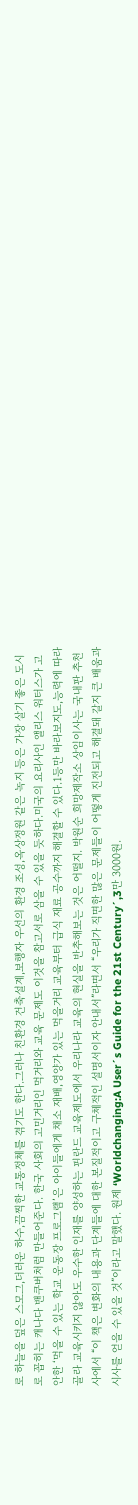로 하늘을 덮은 스모그,더러운 하수,끔찍한 교통정체를 겪기도 한다.그러나 친환경 건축설계,보행자 우선의 환경 조성,옥상정원 같은 녹지 등은 가장 살기 좋은 도시로 꼽히는 캐나다 밴쿠버처럼 만들어준다. 한국 사회의 고민거리인 먹거리와 교육 문제도 이것을 참고서로 삼을 수 있을 듯하다.미국의 요리사인 앨리스 워터스가 고안한 ‘먹을 수 있는 학교 운동장 프로그램’은 아이들에게 채소 재배,영양가 있는 먹을거리 교육부터 급식 재료 공수까지 해결할 수 있다.1등만 바라보지도,능력에 따라 골라 교육시키지 않아도 우수한 인재를 양성하는 핀란드 교육제도에서 우리나라 교육의 현실을 반추해보는 것은 어떨지. 박원순 희망제작소 상임이사는 국내판 추천사에서 “이 책은 변화의 내용과 단계들에 대한 본질적이고 구체적인 설명서이자 안내서”라면서 “우리가 직면한 많은 문제들이 어떻게 진전되고 해결돼 갈지 큰 배움과 시사를 얻을 수 있을 것”이라고 말했다. 원제 ‘Worldchanging:A User´s Guide for the 21st Century´,3만 3000원.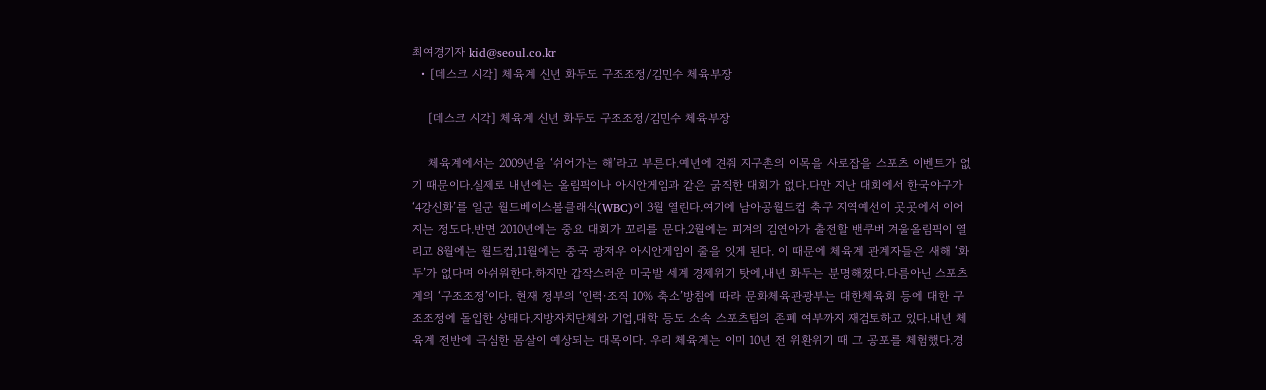최여경기자 kid@seoul.co.kr
  • [데스크 시각] 체육계 신년 화두도 구조조정/김민수 체육부장

    [데스크 시각] 체육계 신년 화두도 구조조정/김민수 체육부장

    체육계에서는 2009년을 ‘쉬어가는 해’라고 부른다.예년에 견줘 지구촌의 이목을 사로잡을 스포츠 이벤트가 없기 때문이다.실제로 내년에는 올림픽이나 아시안게임과 같은 굵직한 대회가 없다.다만 지난 대회에서 한국야구가 ‘4강신화’를 일군 월드베이스볼클래식(WBC)이 3월 열린다.여기에 남아공월드컵 축구 지역예선이 곳곳에서 이어지는 정도다.반면 2010년에는 중요 대회가 꼬리를 문다.2월에는 피겨의 김연아가 출전할 밴쿠버 겨울올림픽이 열리고 8월에는 월드컵,11월에는 중국 광저우 아시안게임이 줄을 잇게 된다. 이 때문에 체육계 관계자들은 새해 ‘화두’가 없다며 아쉬워한다.하지만 갑작스러운 미국발 세계 경제위기 탓에,내년 화두는 분명해졌다.다름아닌 스포츠계의 ‘구조조정’이다. 현재 정부의 ‘인력·조직 10% 축소’방침에 따라 문화체육관광부는 대한체육회 등에 대한 구조조정에 돌입한 상태다.지방자치단체와 기업,대학 등도 소속 스포츠팀의 존폐 여부까지 재검토하고 있다.내년 체육계 전반에 극심한 몸살이 예상되는 대목이다. 우리 체육계는 이미 10년 전 위환위기 때 그 공포를 체험했다.경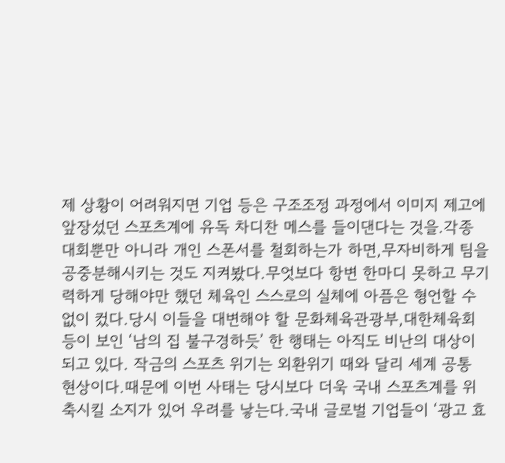제 상황이 어려워지면 기업 등은 구조조정 과정에서 이미지 제고에 앞장섰던 스포츠계에 유독 차디찬 메스를 들이댄다는 것을.각종 대회뿐만 아니라 개인 스폰서를 철회하는가 하면,무자비하게 팀을 공중분해시키는 것도 지켜봤다.무엇보다 항변 한마디 못하고 무기력하게 당해야만 했던 체육인 스스로의 실체에 아픔은 형언할 수 없이 컸다.당시 이들을 대변해야 할 문화체육관광부,대한체육회 등이 보인 ‘남의 집 불구경하듯’ 한 행태는 아직도 비난의 대상이 되고 있다. 작금의 스포츠 위기는 외환위기 때와 달리 세계 공통 현상이다.때문에 이번 사태는 당시보다 더욱 국내 스포츠계를 위축시킬 소지가 있어 우려를 낳는다.국내 글로벌 기업들이 ‘광고 효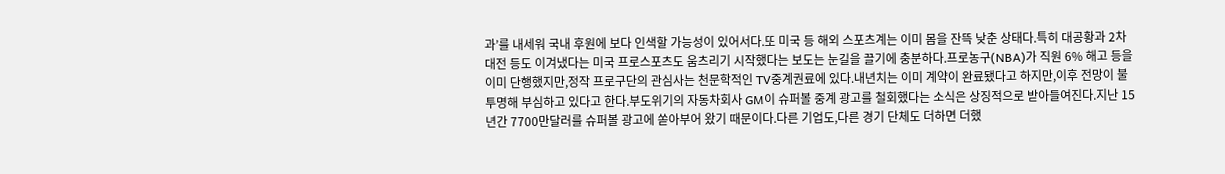과’를 내세워 국내 후원에 보다 인색할 가능성이 있어서다.또 미국 등 해외 스포츠계는 이미 몸을 잔뜩 낮춘 상태다.특히 대공황과 2차대전 등도 이겨냈다는 미국 프로스포츠도 움츠리기 시작했다는 보도는 눈길을 끌기에 충분하다.프로농구(NBA)가 직원 6% 해고 등을 이미 단행했지만,정작 프로구단의 관심사는 천문학적인 TV중계권료에 있다.내년치는 이미 계약이 완료됐다고 하지만,이후 전망이 불투명해 부심하고 있다고 한다.부도위기의 자동차회사 GM이 슈퍼볼 중계 광고를 철회했다는 소식은 상징적으로 받아들여진다.지난 15년간 7700만달러를 슈퍼볼 광고에 쏟아부어 왔기 때문이다.다른 기업도,다른 경기 단체도 더하면 더했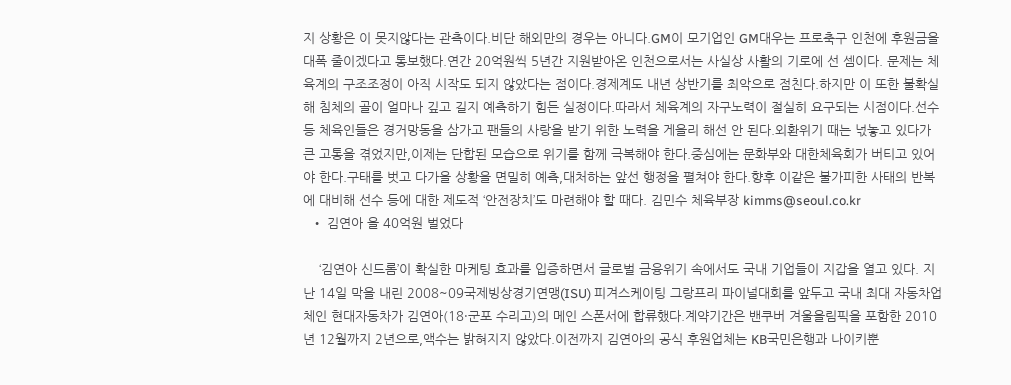지 상황은 이 못지않다는 관측이다.비단 해외만의 경우는 아니다.GM이 모기업인 GM대우는 프로축구 인천에 후원금을 대폭 줄이겠다고 통보했다.연간 20억원씩 5년간 지원받아온 인천으로서는 사실상 사활의 기로에 선 셈이다. 문제는 체육계의 구조조정이 아직 시작도 되지 않았다는 점이다.경제계도 내년 상반기를 최악으로 점친다.하지만 이 또한 불확실해 침체의 골이 얼마나 깊고 길지 예측하기 힘든 실정이다.따라서 체육계의 자구노력이 절실히 요구되는 시점이다.선수 등 체육인들은 경거망동을 삼가고 팬들의 사랑을 받기 위한 노력을 게을리 해선 안 된다.외환위기 때는 넋놓고 있다가 큰 고통을 겪었지만,이제는 단합된 모습으로 위기를 함께 극복해야 한다.중심에는 문화부와 대한체육회가 버티고 있어야 한다.구태를 벗고 다가올 상황을 면밀히 예측,대처하는 앞선 행정을 펼쳐야 한다.향후 이같은 불가피한 사태의 반복에 대비해 선수 등에 대한 제도적 ‘안전장치’도 마련해야 할 때다. 김민수 체육부장 kimms@seoul.co.kr
  • 김연아 올 40억원 벌었다

    ‘김연아 신드롬’이 확실한 마케팅 효과를 입증하면서 글로벌 금융위기 속에서도 국내 기업들이 지갑을 열고 있다. 지난 14일 막을 내린 2008~09국제빙상경기연맹(ISU) 피겨스케이팅 그랑프리 파이널대회를 앞두고 국내 최대 자동차업체인 현대자동차가 김연아(18·군포 수리고)의 메인 스폰서에 합류했다.계약기간은 밴쿠버 겨울올림픽을 포함한 2010년 12월까지 2년으로,액수는 밝혀지지 않았다.이전까지 김연아의 공식 후원업체는 KB국민은행과 나이키뿐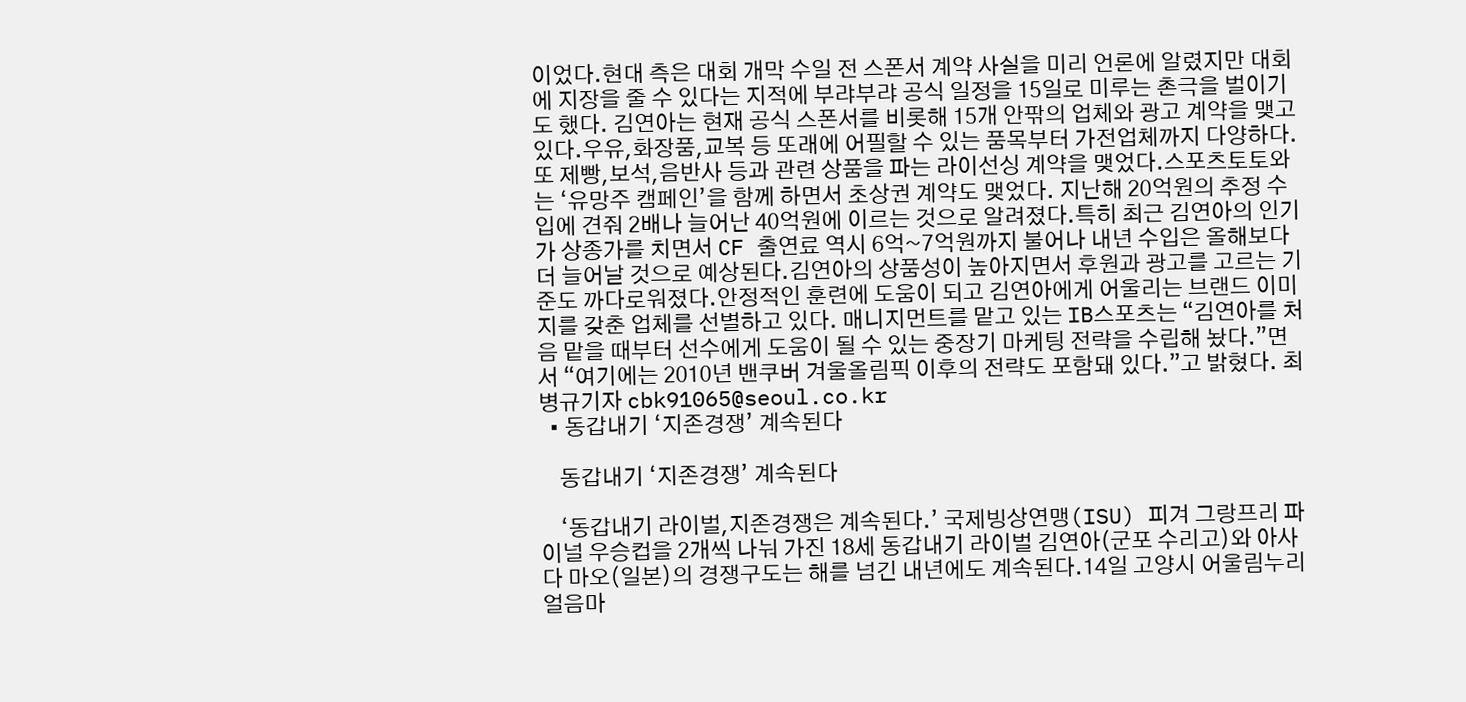이었다.현대 측은 대회 개막 수일 전 스폰서 계약 사실을 미리 언론에 알렸지만 대회에 지장을 줄 수 있다는 지적에 부랴부랴 공식 일정을 15일로 미루는 촌극을 벌이기도 했다. 김연아는 현재 공식 스폰서를 비롯해 15개 안팎의 업체와 광고 계약을 맺고 있다.우유,화장품,교복 등 또래에 어필할 수 있는 품목부터 가전업체까지 다양하다.또 제빵,보석,음반사 등과 관련 상품을 파는 라이선싱 계약을 맺었다.스포츠토토와는 ‘유망주 캠페인’을 함께 하면서 초상권 계약도 맺었다. 지난해 20억원의 추정 수입에 견줘 2배나 늘어난 40억원에 이르는 것으로 알려졌다.특히 최근 김연아의 인기가 상종가를 치면서 CF 출연료 역시 6억~7억원까지 불어나 내년 수입은 올해보다 더 늘어날 것으로 예상된다.김연아의 상품성이 높아지면서 후원과 광고를 고르는 기준도 까다로워졌다.안정적인 훈련에 도움이 되고 김연아에게 어울리는 브랜드 이미지를 갖춘 업체를 선별하고 있다. 매니지먼트를 맡고 있는 IB스포츠는 “김연아를 처음 맡을 때부터 선수에게 도움이 될 수 있는 중장기 마케팅 전략을 수립해 놨다.”면서 “여기에는 2010년 밴쿠버 겨울올림픽 이후의 전략도 포함돼 있다.”고 밝혔다. 최병규기자 cbk91065@seoul.co.kr
  • 동갑내기 ‘지존경쟁’ 계속된다

    동갑내기 ‘지존경쟁’ 계속된다

    ‘동갑내기 라이벌,지존경쟁은 계속된다.’ 국제빙상연맹(ISU) 피겨 그랑프리 파이널 우승컵을 2개씩 나눠 가진 18세 동갑내기 라이벌 김연아(군포 수리고)와 아사다 마오(일본)의 경쟁구도는 해를 넘긴 내년에도 계속된다.14일 고양시 어울림누리 얼음마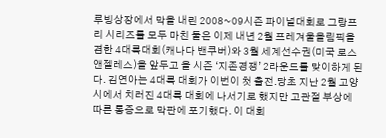루빙상장에서 막을 내린 2008~09시즌 파이널대회로 그랑프리 시리즈를 모두 마친 둘은 이제 내년 2월 프레겨울올림픽을 겸한 4대륙대회(캐나다 밴쿠버)와 3월 세계선수권(미국 로스앤젤레스)을 앞두고 올 시즌 ‘지존경쟁’ 2라운드를 맞이하게 된다. 김연아는 4대륙 대회가 이번이 첫 출전.당초 지난 2월 고양시에서 치러진 4대륙 대회에 나서기로 했지만 고관절 부상에 따른 통증으로 막판에 포기했다. 이 대회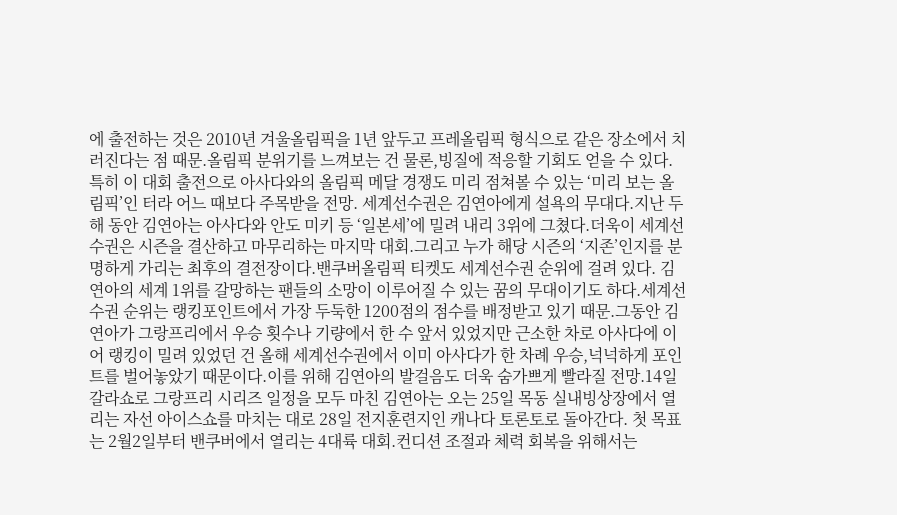에 출전하는 것은 2010년 겨울올림픽을 1년 앞두고 프레올림픽 형식으로 같은 장소에서 치러진다는 점 때문.올림픽 분위기를 느껴보는 건 물론,빙질에 적응할 기회도 얻을 수 있다.특히 이 대회 출전으로 아사다와의 올림픽 메달 경쟁도 미리 점쳐볼 수 있는 ‘미리 보는 올림픽’인 터라 어느 때보다 주목받을 전망. 세계선수권은 김연아에게 설욕의 무대다.지난 두 해 동안 김연아는 아사다와 안도 미키 등 ‘일본세’에 밀려 내리 3위에 그쳤다.더욱이 세계선수권은 시즌을 결산하고 마무리하는 마지막 대회.그리고 누가 해당 시즌의 ‘지존’인지를 분명하게 가리는 최후의 결전장이다.밴쿠버올림픽 티켓도 세계선수권 순위에 걸려 있다. 김연아의 세계 1위를 갈망하는 팬들의 소망이 이루어질 수 있는 꿈의 무대이기도 하다.세계선수권 순위는 랭킹포인트에서 가장 두둑한 1200점의 점수를 배정받고 있기 때문.그동안 김연아가 그랑프리에서 우승 횟수나 기량에서 한 수 앞서 있었지만 근소한 차로 아사다에 이어 랭킹이 밀려 있었던 건 올해 세계선수권에서 이미 아사다가 한 차례 우승,넉넉하게 포인트를 벌어놓았기 때문이다.이를 위해 김연아의 발걸음도 더욱 숨가쁘게 빨라질 전망.14일 갈라쇼로 그랑프리 시리즈 일정을 모두 마친 김연아는 오는 25일 목동 실내빙상장에서 열리는 자선 아이스쇼를 마치는 대로 28일 전지훈련지인 캐나다 토론토로 돌아간다. 첫 목표는 2월2일부터 밴쿠버에서 열리는 4대륙 대회.컨디션 조절과 체력 회복을 위해서는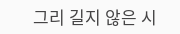그리 길지 않은 시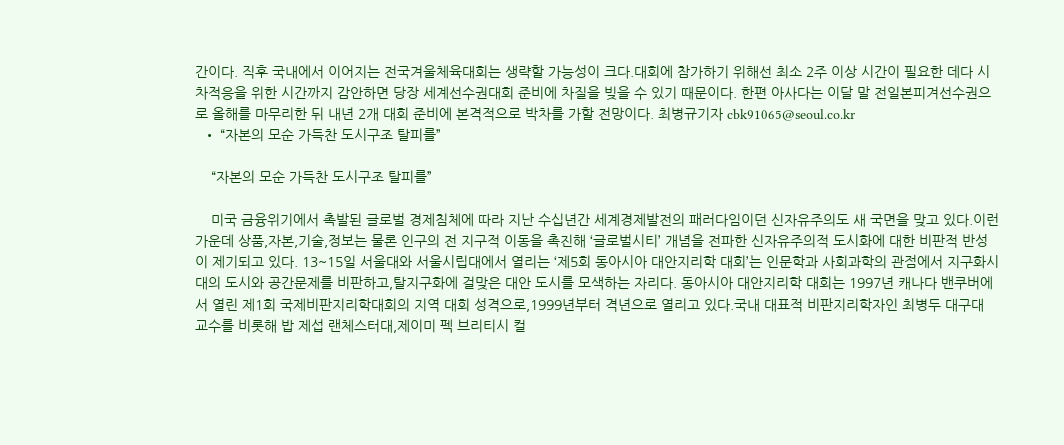간이다. 직후 국내에서 이어지는 전국겨울체육대회는 생략할 가능성이 크다.대회에 참가하기 위해선 최소 2주 이상 시간이 필요한 데다 시차적응을 위한 시간까지 감안하면 당장 세계선수권대회 준비에 차질을 빚을 수 있기 때문이다. 한편 아사다는 이달 말 전일본피겨선수권으로 올해를 마무리한 뒤 내년 2개 대회 준비에 본격적으로 박차를 가할 전망이다. 최병규기자 cbk91065@seoul.co.kr
  • “자본의 모순 가득찬 도시구조 탈피를”

    “자본의 모순 가득찬 도시구조 탈피를”

    미국 금융위기에서 촉발된 글로벌 경제침체에 따라 지난 수십년간 세계경제발전의 패러다임이던 신자유주의도 새 국면을 맞고 있다.이런 가운데 상품,자본,기술,정보는 물론 인구의 전 지구적 이동을 촉진해 ‘글로벌시티’ 개념을 전파한 신자유주의적 도시화에 대한 비판적 반성이 제기되고 있다. 13~15일 서울대와 서울시립대에서 열리는 ‘제5회 동아시아 대안지리학 대회’는 인문학과 사회과학의 관점에서 지구화시대의 도시와 공간문제를 비판하고,탈지구화에 걸맞은 대안 도시를 모색하는 자리다. 동아시아 대안지리학 대회는 1997년 캐나다 밴쿠버에서 열린 제1회 국제비판지리학대회의 지역 대회 성격으로,1999년부터 격년으로 열리고 있다.국내 대표적 비판지리학자인 최병두 대구대 교수를 비롯해 밥 제섭 랜체스터대,제이미 펙 브리티시 컬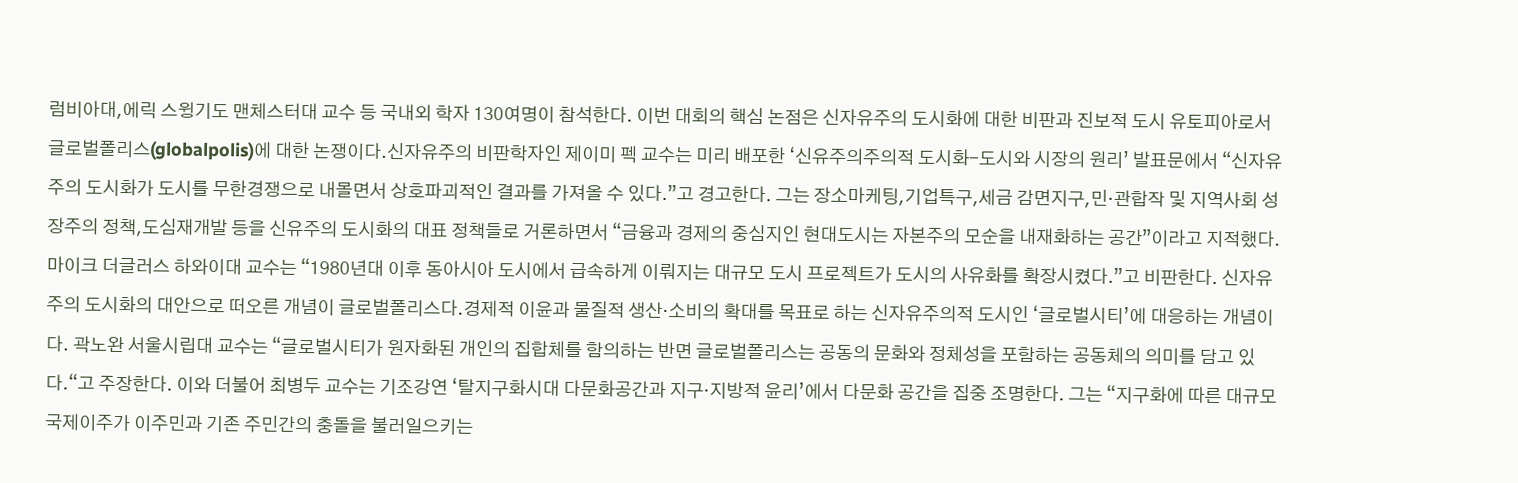럼비아대,에릭 스윙기도 맨체스터대 교수 등 국내외 학자 130여명이 참석한다. 이번 대회의 핵심 논점은 신자유주의 도시화에 대한 비판과 진보적 도시 유토피아로서 글로벌폴리스(globalpolis)에 대한 논쟁이다.신자유주의 비판학자인 제이미 펙 교수는 미리 배포한 ‘신유주의주의적 도시화-도시와 시장의 원리’ 발표문에서 “신자유주의 도시화가 도시를 무한경쟁으로 내몰면서 상호파괴적인 결과를 가져올 수 있다.”고 경고한다. 그는 장소마케팅,기업특구,세금 감면지구,민·관합작 및 지역사회 성장주의 정책,도심재개발 등을 신유주의 도시화의 대표 정책들로 거론하면서 “금융과 경제의 중심지인 현대도시는 자본주의 모순을 내재화하는 공간”이라고 지적했다. 마이크 더글러스 하와이대 교수는 “1980년대 이후 동아시아 도시에서 급속하게 이뤄지는 대규모 도시 프로젝트가 도시의 사유화를 확장시켰다.”고 비판한다. 신자유주의 도시화의 대안으로 떠오른 개념이 글로벌폴리스다.경제적 이윤과 물질적 생산·소비의 확대를 목표로 하는 신자유주의적 도시인 ‘글로벌시티’에 대응하는 개념이다. 곽노완 서울시립대 교수는 “글로벌시티가 원자화된 개인의 집합체를 함의하는 반면 글로벌폴리스는 공동의 문화와 정체성을 포함하는 공동체의 의미를 담고 있다.“고 주장한다. 이와 더불어 최병두 교수는 기조강연 ‘탈지구화시대 다문화공간과 지구·지방적 윤리’에서 다문화 공간을 집중 조명한다. 그는 “지구화에 따른 대규모 국제이주가 이주민과 기존 주민간의 충돌을 불러일으키는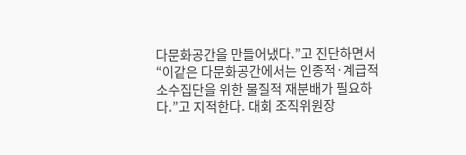다문화공간을 만들어냈다.”고 진단하면서 “이같은 다문화공간에서는 인종적·계급적 소수집단을 위한 물질적 재분배가 필요하다.”고 지적한다. 대회 조직위원장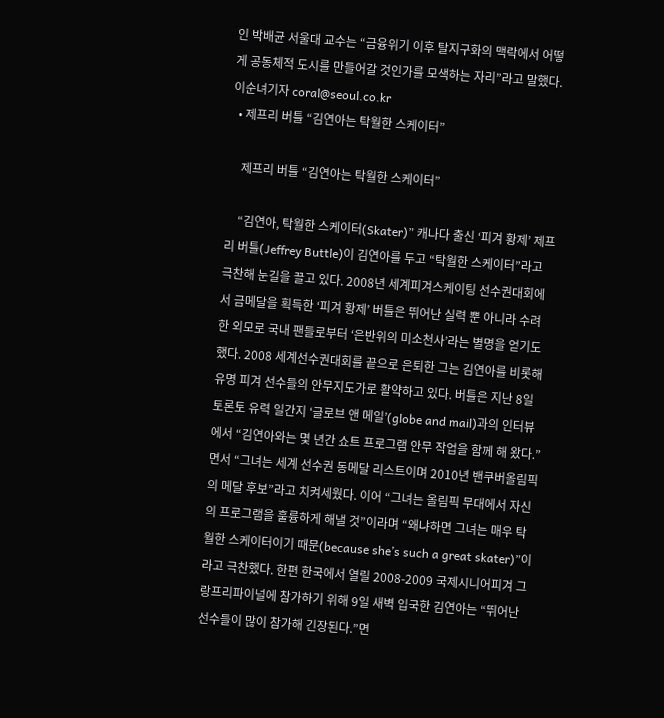인 박배균 서울대 교수는 “금융위기 이후 탈지구화의 맥락에서 어떻게 공동체적 도시를 만들어갈 것인가를 모색하는 자리”라고 말했다. 이순녀기자 coral@seoul.co.kr
  • 제프리 버틀 “김연아는 탁월한 스케이터”

    제프리 버틀 “김연아는 탁월한 스케이터”

    “김연아, 탁월한 스케이터(Skater)” 캐나다 출신 ‘피겨 황제’ 제프리 버틀(Jeffrey Buttle)이 김연아를 두고 “탁월한 스케이터”라고 극찬해 눈길을 끌고 있다. 2008년 세계피겨스케이팅 선수권대회에서 금메달을 획득한 ‘피겨 황제’ 버틀은 뛰어난 실력 뿐 아니라 수려한 외모로 국내 팬들로부터 ‘은반위의 미소천사’라는 별명을 얻기도 했다. 2008 세계선수권대회를 끝으로 은퇴한 그는 김연아를 비롯해 유명 피겨 선수들의 안무지도가로 활약하고 있다. 버틀은 지난 8일 토론토 유력 일간지 ‘글로브 앤 메일’(globe and mail)과의 인터뷰에서 “김연아와는 몇 년간 쇼트 프로그램 안무 작업을 함께 해 왔다.”면서 “그녀는 세계 선수권 동메달 리스트이며 2010년 밴쿠버올림픽의 메달 후보”라고 치켜세웠다. 이어 “그녀는 올림픽 무대에서 자신의 프로그램을 훌륭하게 해낼 것”이라며 “왜냐하면 그녀는 매우 탁월한 스케이터이기 때문(because she’s such a great skater)”이라고 극찬했다. 한편 한국에서 열릴 2008-2009 국제시니어피겨 그랑프리파이널에 참가하기 위해 9일 새벽 입국한 김연아는 “뛰어난 선수들이 많이 참가해 긴장된다.”면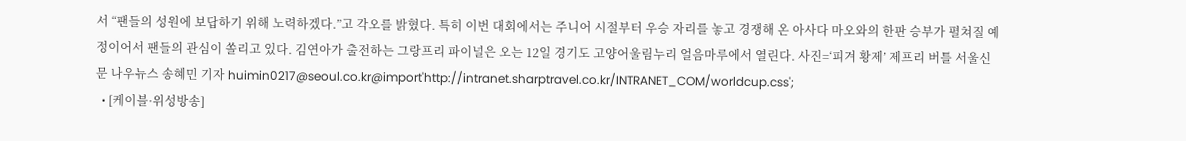서 “팬들의 성원에 보답하기 위해 노력하겠다.”고 각오를 밝혔다. 특히 이번 대회에서는 주니어 시절부터 우승 자리를 놓고 경쟁해 온 아사다 마오와의 한판 승부가 펼쳐질 예정이어서 팬들의 관심이 쏠리고 있다. 김연아가 출전하는 그랑프리 파이널은 오는 12일 경기도 고양어울림누리 얼음마루에서 열린다. 사진=‘피겨 황제’ 제프리 버틀 서울신문 나우뉴스 송혜민 기자 huimin0217@seoul.co.kr@import'http://intranet.sharptravel.co.kr/INTRANET_COM/worldcup.css';
  • [케이블·위성방송]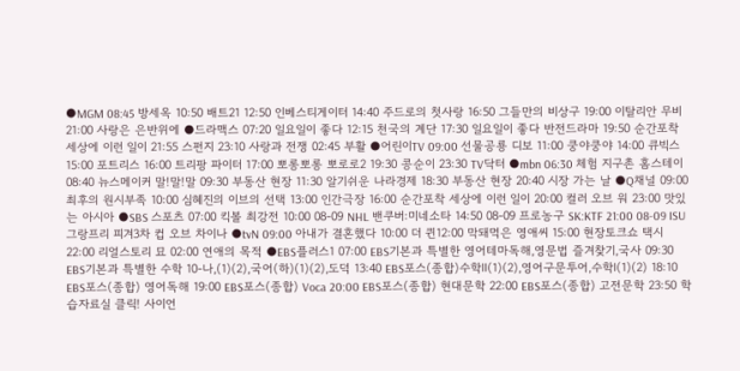●MGM 08:45 방세옥 10:50 배트21 12:50 인베스티게이터 14:40 주드로의 첫사랑 16:50 그들만의 비상구 19:00 이탈리안 무비 21:00 사랑은 은반위에 ●드라맥스 07:20 일요일이 좋다 12:15 천국의 계단 17:30 일요일이 좋다 반전드라마 19:50 순간포착 세상에 이런 일이 21:55 스펀지 23:10 사랑과 전쟁 02:45 부활 ●어린이TV 09:00 선물공룡 디보 11:00 쿵야쿵야 14:00 큐빅스 15:00 포트리스 16:00 트리팡 파이터 17:00 뽀롱뽀롱 뽀로로2 19:30 콩순이 23:30 TV닥터 ●mbn 06:30 체험 지구촌 홈스테이 08:40 뉴스메이커 말!말!말 09:30 부동산 현장 11:30 알기쉬운 나라경제 18:30 부동산 현장 20:40 시장 가는 날 ●Q채널 09:00 최후의 원시부족 10:00 심혜진의 이브의 선택 13:00 인간극장 16:00 순간포착 세상에 이런 일이 20:00 컬러 오브 워 23:00 맛있는 아시아 ●SBS 스포츠 07:00 킥볼 최강전 10:00 08-09 NHL 밴쿠버:미네소타 14:50 08-09 프로농구 SK:KTF 21:00 08-09 ISU 그랑프리 피겨3차 컵 오브 차이나 ●tvN 09:00 아내가 결혼했다 10:00 더 퀸12:00 막돼먹은 영애씨 15:00 현장토크쇼 택시 22:00 리얼스토리 묘 02:00 연애의 목적 ●EBS플러스1 07:00 EBS기본과 특별한 영어테마독해,영문법 즐겨찾기,국사 09:30 EBS기본과 특별한 수학 10-나,(1)(2),국어(하)(1)(2),도덕 13:40 EBS포스(종합)수학Ⅱ(1)(2),영어구문투어,수학Ⅰ(1)(2) 18:10 EBS포스(종합) 영어독해 19:00 EBS포스(종합) Voca 20:00 EBS포스(종합) 현대문학 22:00 EBS포스(종합) 고전문학 23:50 학습자료실 클릭! 사이언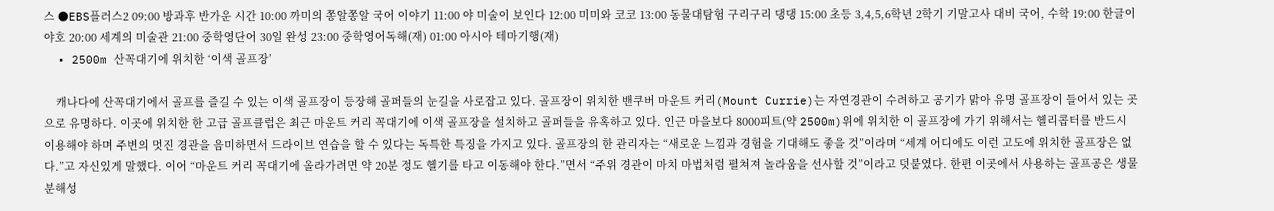스 ●EBS플러스2 09:00 방과후 반가운 시간 10:00 까미의 쫑알쫑알 국어 이야기 11:00 야 미술이 보인다 12:00 미미와 코코 13:00 동물대탐험 구리구리 댕댕 15:00 초등 3,4,5,6학년 2학기 기말고사 대비 국어, 수학 19:00 한글이 야호 20:00 세계의 미술관 21:00 중학영단어 30일 완성 23:00 중학영어독해(재) 01:00 아시아 테마기행(재)
  • 2500m 산꼭대기에 위치한 ‘이색 골프장’

    캐나다에 산꼭대기에서 골프를 즐길 수 있는 이색 골프장이 등장해 골퍼들의 눈길을 사로잡고 있다. 골프장이 위치한 밴쿠버 마운트 커리(Mount Currie)는 자연경관이 수려하고 공기가 맑아 유명 골프장이 들어서 있는 곳으로 유명하다. 이곳에 위치한 한 고급 골프클럽은 최근 마운트 커리 꼭대기에 이색 골프장을 설치하고 골퍼들을 유혹하고 있다. 인근 마을보다 8000피트(약 2500m)위에 위치한 이 골프장에 가기 위해서는 헬리콥터를 반드시 이용해야 하며 주변의 멋진 경관을 음미하면서 드라이브 연습을 할 수 있다는 독특한 특징을 가지고 있다. 골프장의 한 관리자는 “새로운 느낌과 경험을 기대해도 좋을 것”이라며 “세계 어디에도 이런 고도에 위치한 골프장은 없다.”고 자신있게 말했다. 이어 “마운트 커리 꼭대기에 올라가려면 약 20분 정도 헬기를 타고 이동해야 한다.”면서 “주위 경관이 마치 마법처럼 펼쳐져 놀라움을 선사할 것”이라고 덧붙였다. 한편 이곳에서 사용하는 골프공은 생물 분해성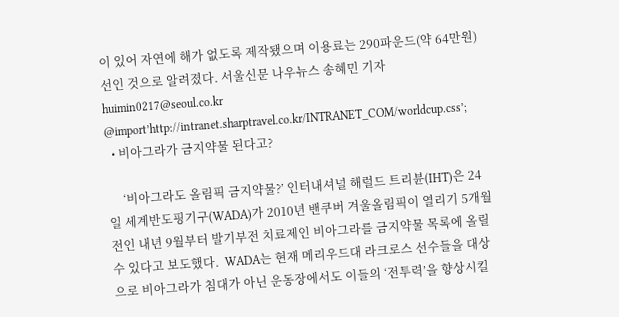이 있어 자연에 해가 없도록 제작됐으며 이용료는 290파운드(약 64만원)선인 것으로 알려졌다. 서울신문 나우뉴스 송혜민 기자 huimin0217@seoul.co.kr @import’http://intranet.sharptravel.co.kr/INTRANET_COM/worldcup.css’;
  • 비아그라가 금지약물 된다고?

     ‘비아그라도 올림픽 금지약물?’ 인터내셔널 해럴드 트리뷴(IHT)은 24일 세계반도핑기구(WADA)가 2010년 밴쿠버 겨울올림픽이 열리기 5개월 전인 내년 9월부터 발기부전 치료제인 비아그라를 금지약물 목록에 올릴 수 있다고 보도했다.  WADA는 현재 메리우드대 라크로스 선수들을 대상으로 비아그라가 침대가 아닌 운동장에서도 이들의 ‘전투력’을 향상시킬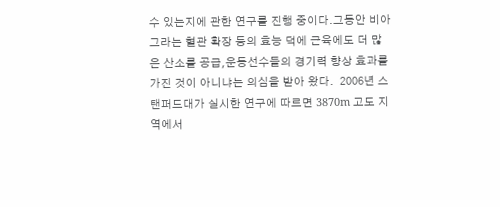수 있는지에 관한 연구를 진행 중이다.그동안 비아그라는 혈관 확장 등의 효능 덕에 근육에도 더 많은 산소를 공급,운동선수들의 경기력 향상 효과를 가진 것이 아니냐는 의심을 받아 왔다.  2006년 스탠퍼드대가 실시한 연구에 따르면 3870m 고도 지역에서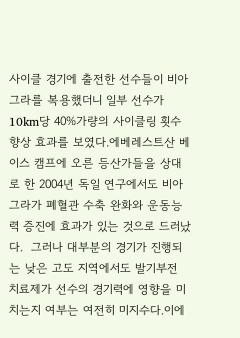사이클 경기에 출전한 선수들이 비아그라를 복용했더니 일부 선수가 10km당 40%가량의 사이클링 횟수 향상 효과를 보였다.에베레스트산 베이스 캠프에 오른 등산가들을 상대로 한 2004년 독일 연구에서도 비아그라가 폐혈관 수축 완화와 운동능력 증진에 효과가 있는 것으로 드러났다.  그러나 대부분의 경기가 진행되는 낮은 고도 지역에서도 발기부전 치료제가 선수의 경기력에 영향을 미치는지 여부는 여전히 미지수다.이에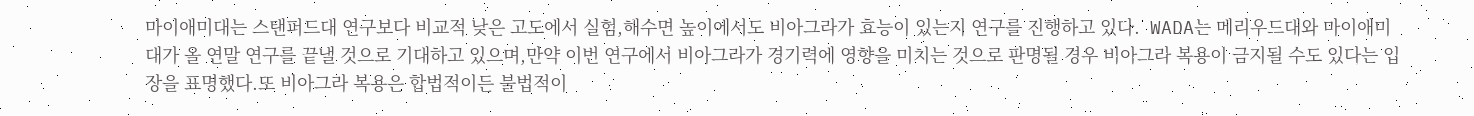마이애미대는 스탠퍼드대 연구보다 비교적 낮은 고도에서 실험,해수면 높이에서도 비아그라가 효능이 있는지 연구를 진행하고 있다.  WADA는 메리우드대와 마이애미대가 올 연말 연구를 끝낼 것으로 기대하고 있으며,만약 이번 연구에서 비아그라가 경기력에 영향을 미치는 것으로 판명될 경우 비아그라 복용이 금지될 수도 있다는 입장을 표명했다.또 비아그라 복용은 합법적이든 불법적이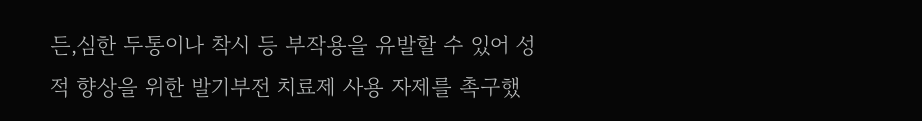든,심한 두통이나 착시 등 부작용을 유발할 수 있어 성적 향상을 위한 발기부전 치료제 사용 자제를 촉구했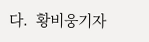다.  황비웅기자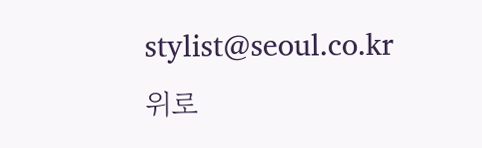stylist@seoul.co.kr
위로